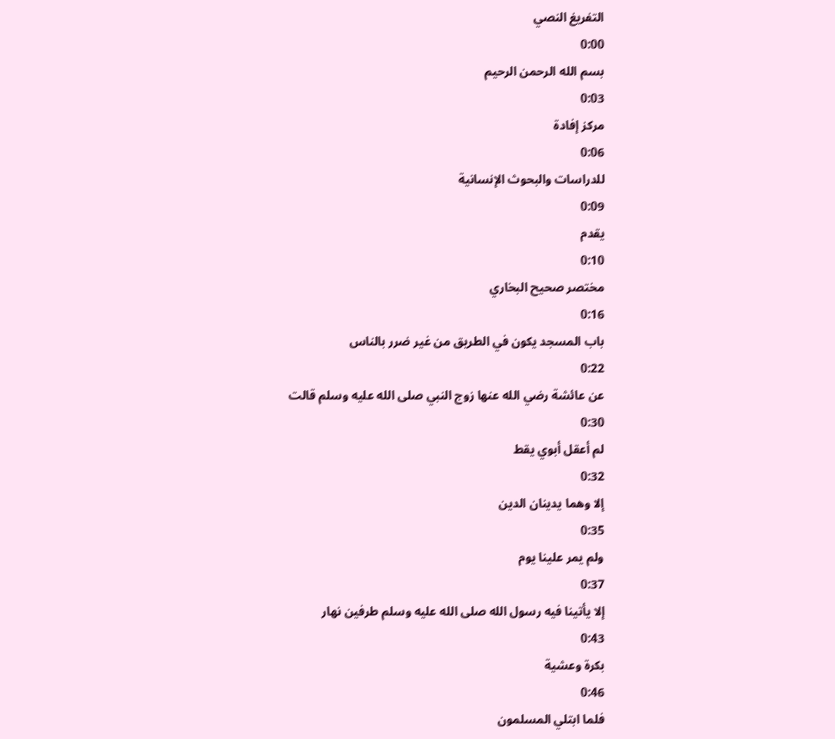التفريغ النصي
0:00
بسم الله الرحمن الرحيم
0:03
مركز إفادة
0:06
للدراسات والبحوث الإنسانية
0:09
يقدم
0:10
مختصر صحيح البخاري
0:16
باب المسجد يكون في الطريق من غير ضرر بالناس
0:22
عن عائشة رضي الله عنها زوج النبي صلى الله عليه وسلم قالت
0:30
لم أعقل أبوي يقط
0:32
إلا وهما يدينان الدين
0:35
ولم يمر علينا يوم
0:37
إلا يأتينا فيه رسول الله صلى الله عليه وسلم طرفين نهار
0:43
بكرة وعشية
0:46
فلما ابتلي المسلمون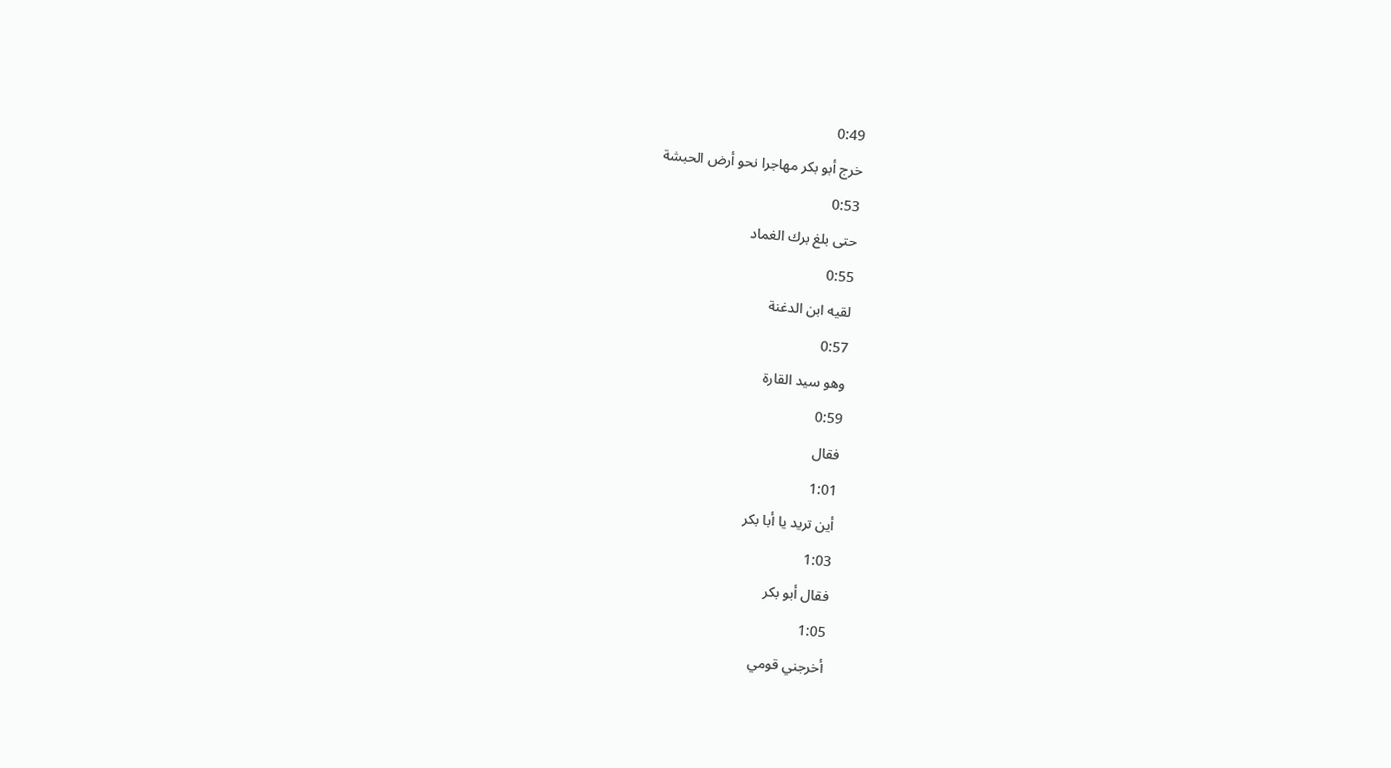0:49
خرج أبو بكر مهاجرا نحو أرض الحبشة
0:53
حتى بلغ برك الغماد
0:55
لقيه ابن الدغنة
0:57
وهو سيد القارة
0:59
فقال
1:01
أين تريد يا أبا بكر
1:03
فقال أبو بكر
1:05
أخرجني قومي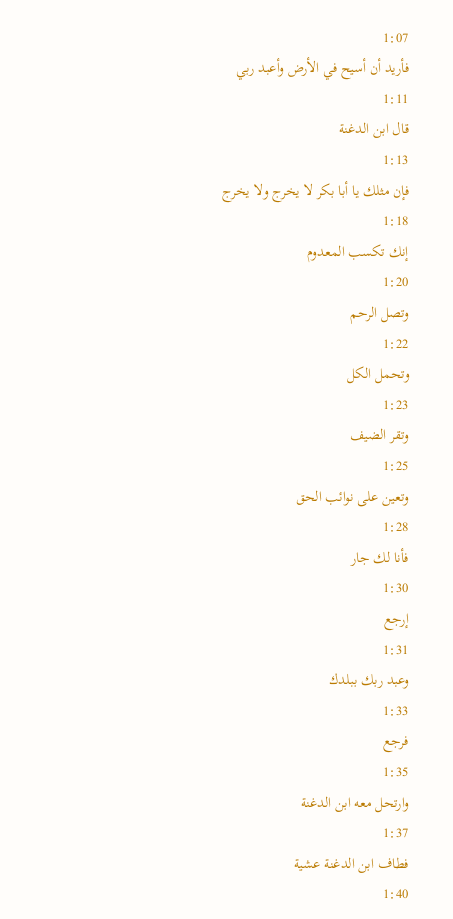1:07
فأريد أن أسيح في الأرض وأعبد ربي
1:11
قال ابن الدغنة
1:13
فإن مثلك يا أبا بكر لا يخرج ولا يخرج
1:18
إنك تكسب المعدوم
1:20
وتصل الرحم
1:22
وتحمل الكل
1:23
وتقر الضيف
1:25
وتعين على نوائب الحق
1:28
فأنا لك جار
1:30
إرجع
1:31
وعبد ربك ببلدك
1:33
فرجع
1:35
وارتحل معه ابن الدغنة
1:37
فطاف ابن الدغنة عشية
1:40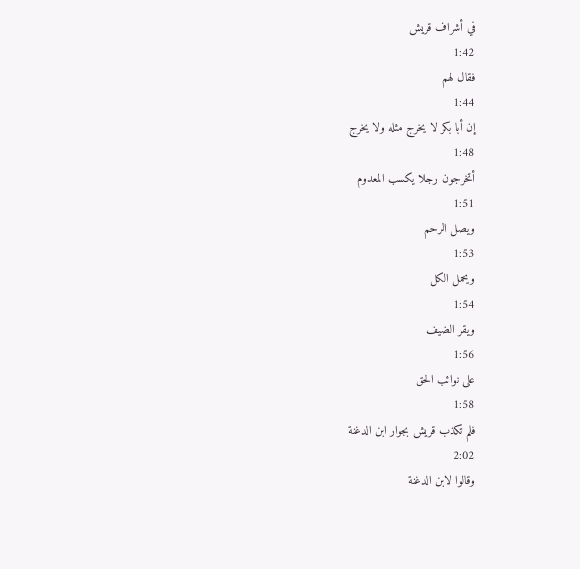في أشراف قريش
1:42
فقال لهم
1:44
إن أبا بكر لا يخرج مثله ولا يخرج
1:48
أتخرجون رجلا يكسب المعدوم
1:51
ويصل الرحم
1:53
ويحمل الكل
1:54
ويقر الضيف
1:56
على نوائب الحق
1:58
فلم تكذب قريش بجوار ابن الدغنة
2:02
وقالوا لابن الدغنة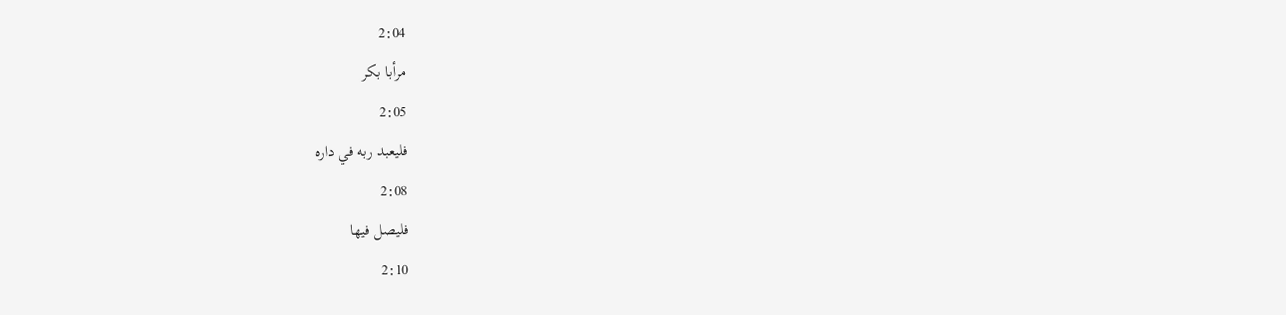2:04
مرأبا بكر
2:05
فليعبد ربه في داره
2:08
فليصل فيها
2:10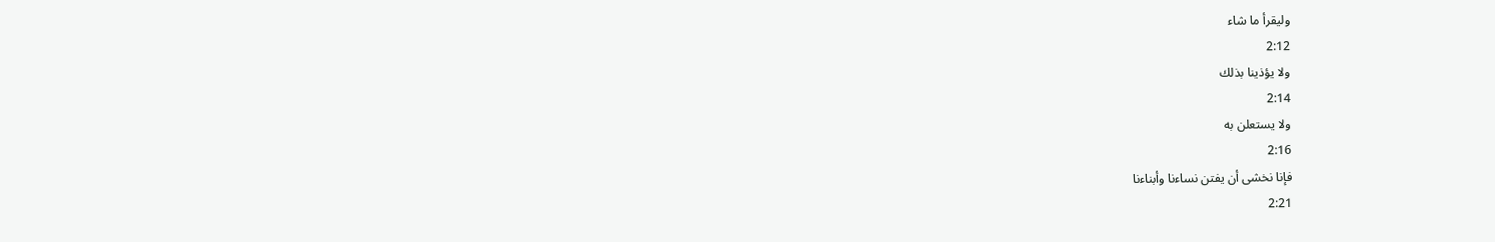وليقرأ ما شاء
2:12
ولا يؤذينا بذلك
2:14
ولا يستعلن به
2:16
فإنا نخشى أن يفتن نساءنا وأبناءنا
2:21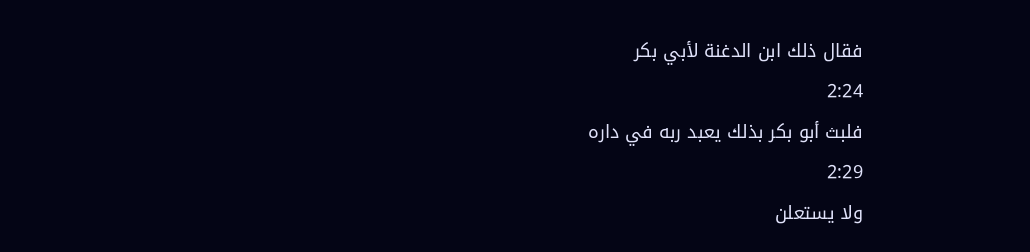فقال ذلك ابن الدغنة لأبي بكر
2:24
فلبث أبو بكر بذلك يعبد ربه في داره
2:29
ولا يستعلن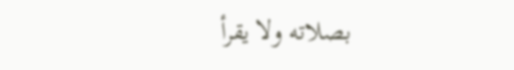بصلاته ولا يقرأ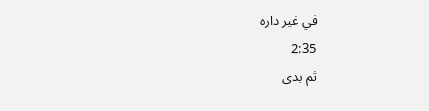في غير داره
2:35
ثم بدى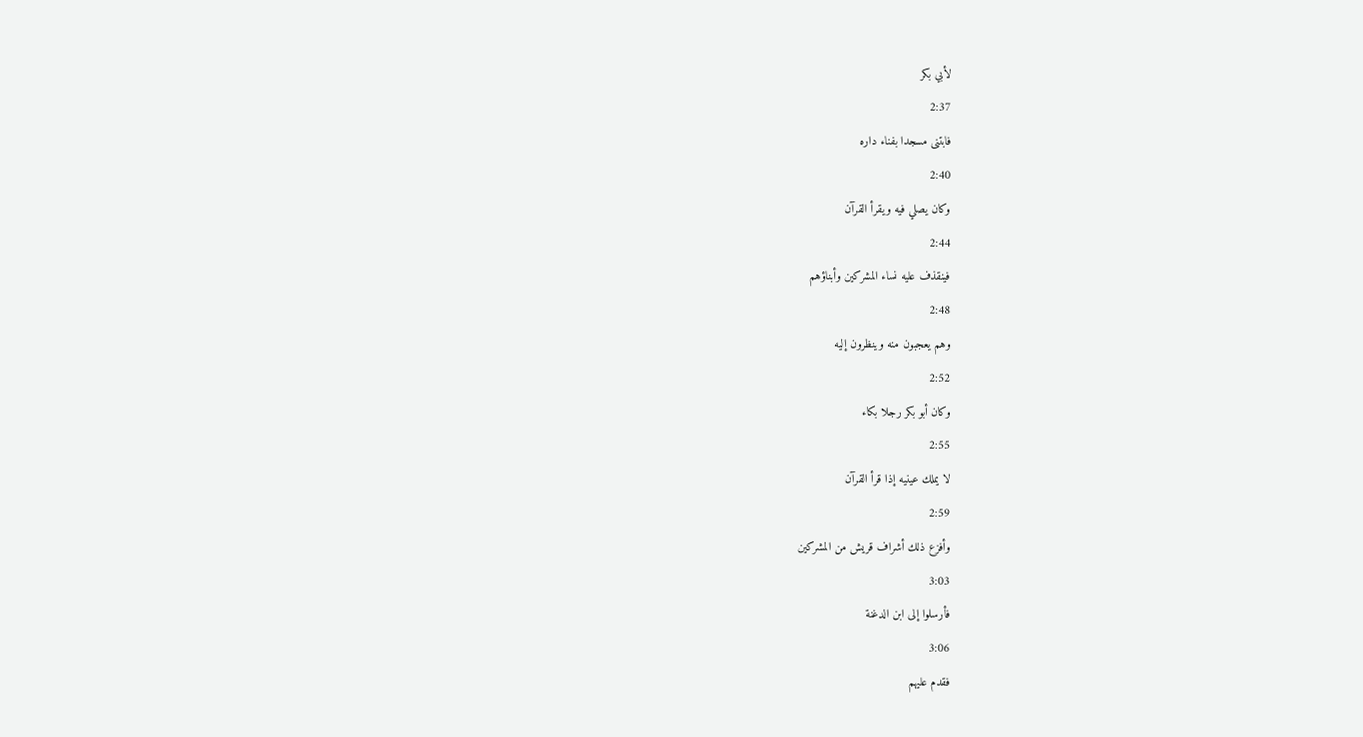لأبي بكر
2:37
فابتنى مسجدا بفناء داره
2:40
وكان يصلي فيه ويقرأ القرآن
2:44
فينقذف عليه نساء المشركين وأبناؤهم
2:48
وهم يعجبون منه وينظرون إليه
2:52
وكان أبو بكر رجلا بكاء
2:55
لا يملك عينيه إذا قرأ القرآن
2:59
وأفزع ذلك أشراف قريش من المشركين
3:03
فأرسلوا إلى ابن الدغنة
3:06
فقدم عليهم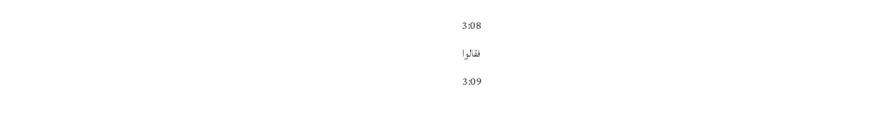3:08
فقالوا
3:09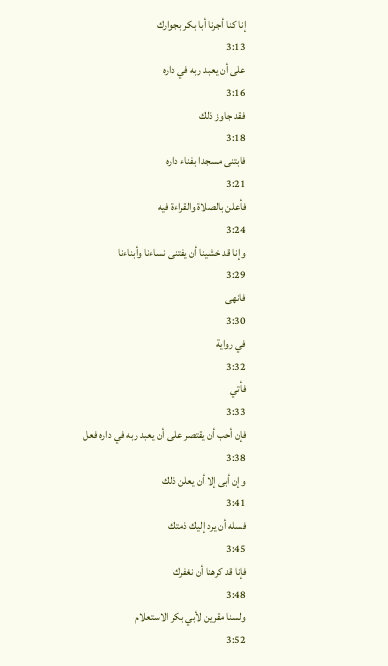إنا كنا أجرنا أبا بكر بجوارك
3:13
على أن يعبد ربه في داره
3:16
فقد جاوز ذلك
3:18
فابتنى مسجدا بفناء داره
3:21
فأعلن بالصلاة والقراءة فيه
3:24
وإنا قد خشينا أن يفتنى نساءنا وأبناءنا
3:29
فانهى
3:30
في رواية
3:32
فأتي
3:33
فإن أحب أن يقتصر على أن يعبد ربه في داره فعل
3:38
وإن أبى إلا أن يعلن ذلك
3:41
فسله أن يرد إليك ذمتك
3:45
فإنا قد كرهنا أن نغفرك
3:48
ولسنا مقرين لأبي بكر الاستعلام
3:52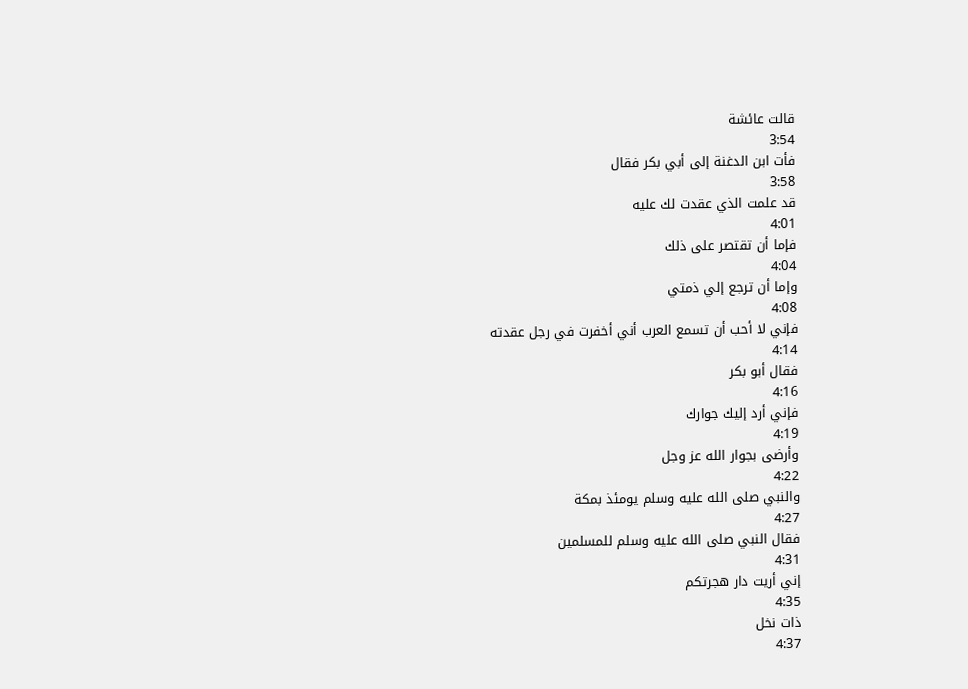قالت عائشة
3:54
فأت ابن الدغنة إلى أبي بكر فقال
3:58
قد علمت الذي عقدت لك عليه
4:01
فإما أن تقتصر على ذلك
4:04
وإما أن ترجع إلي ذمتي
4:08
فإني لا أحب أن تسمع العرب أني أخفرت في رجل عقدته
4:14
فقال أبو بكر
4:16
فإني أرد إليك جوارك
4:19
وأرضى بجوار الله عز وجل
4:22
والنبي صلى الله عليه وسلم يومئذ بمكة
4:27
فقال النبي صلى الله عليه وسلم للمسلمين
4:31
إني أريت دار هجرتكم
4:35
ذات نخل
4:37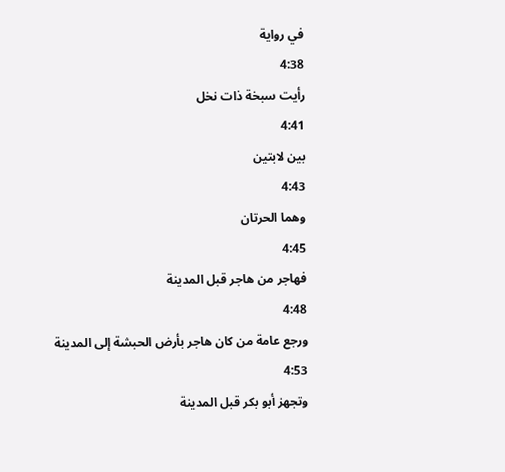في رواية
4:38
رأيت سبخة ذات نخل
4:41
بين لابتين
4:43
وهما الحرتان
4:45
فهاجر من هاجر قبل المدينة
4:48
ورجع عامة من كان هاجر بأرض الحبشة إلى المدينة
4:53
وتجهز أبو بكر قبل المدينة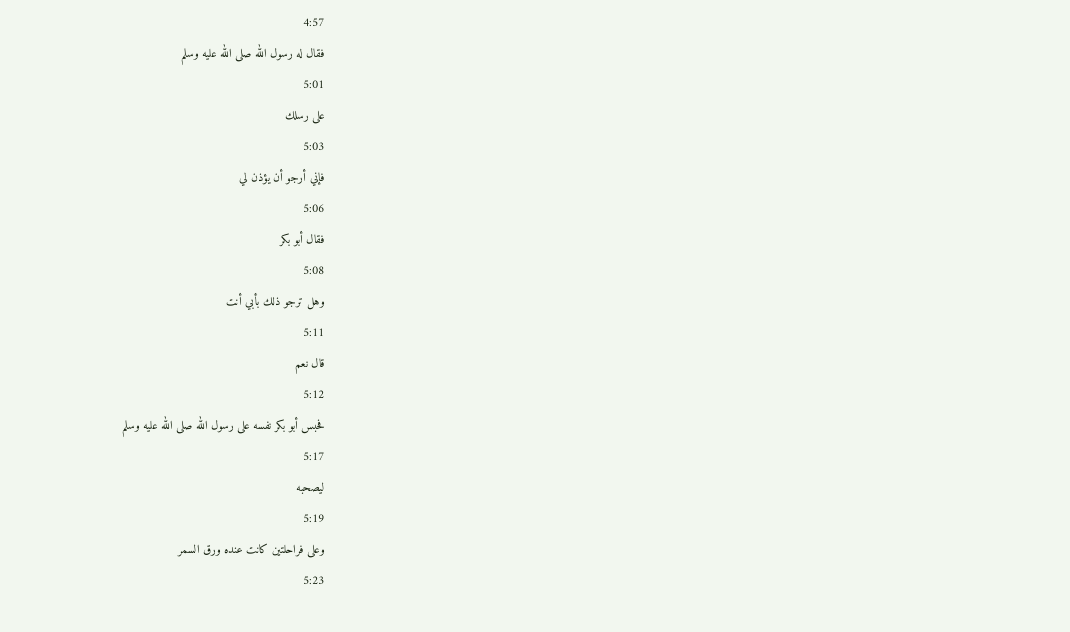4:57
فقال له رسول الله صلى الله عليه وسلم
5:01
على رسلك
5:03
فإني أرجو أن يؤذن لي
5:06
فقال أبو بكر
5:08
وهل ترجو ذلك بأبي أنت
5:11
قال نعم
5:12
فحبس أبو بكر نفسه على رسول الله صلى الله عليه وسلم
5:17
ليصحبه
5:19
وعلى فراحلتين كانت عنده ورق السمر
5:23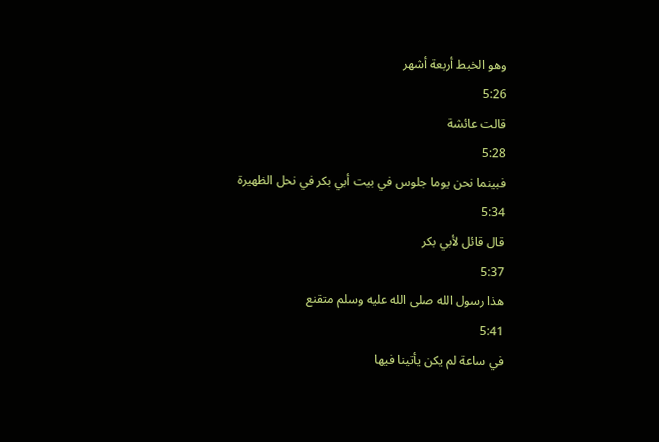وهو الخبط أربعة أشهر
5:26
قالت عائشة
5:28
فبينما نحن يوما جلوس في بيت أبي بكر في نحل الظهيرة
5:34
قال قائل لأبي بكر
5:37
هذا رسول الله صلى الله عليه وسلم متقنع
5:41
في ساعة لم يكن يأتينا فيها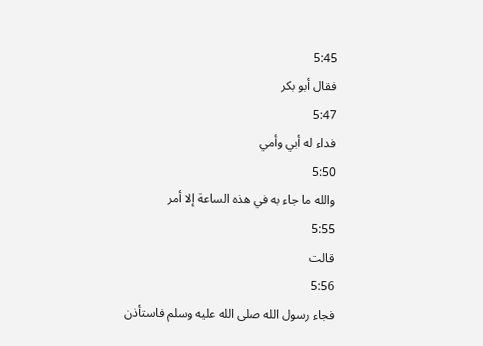5:45
فقال أبو بكر
5:47
فداء له أبي وأمي
5:50
والله ما جاء به في هذه الساعة إلا أمر
5:55
قالت
5:56
فجاء رسول الله صلى الله عليه وسلم فاستأذن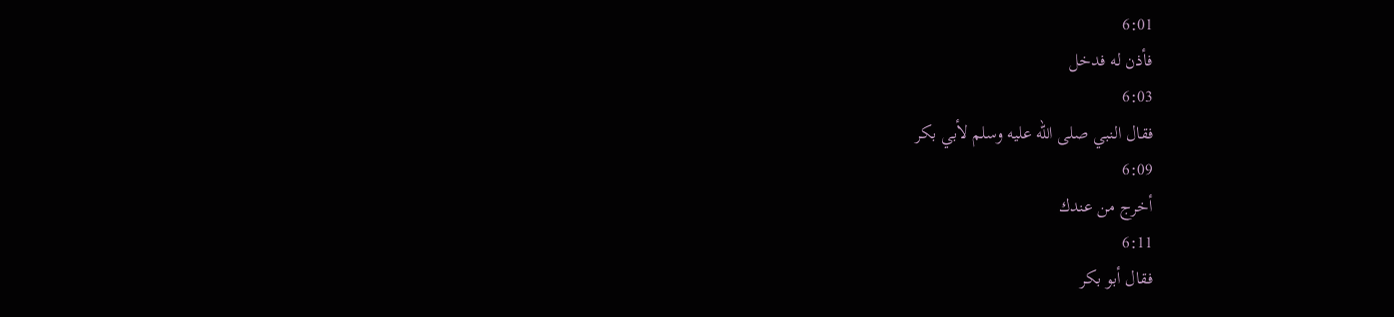6:01
فأذن له فدخل
6:03
فقال النبي صلى الله عليه وسلم لأبي بكر
6:09
أخرج من عندك
6:11
فقال أبو بكر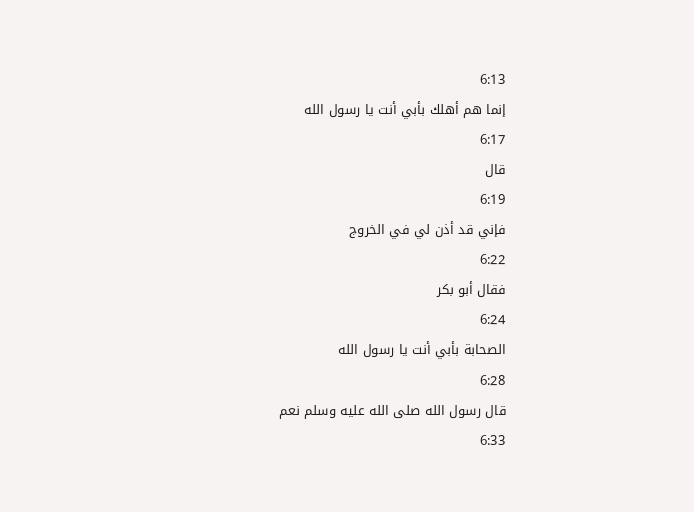6:13
إنما هم أهلك بأبي أنت يا رسول الله
6:17
قال
6:19
فإني قد أذن لي في الخروج
6:22
فقال أبو بكر
6:24
الصحابة بأبي أنت يا رسول الله
6:28
قال رسول الله صلى الله عليه وسلم نعم
6:33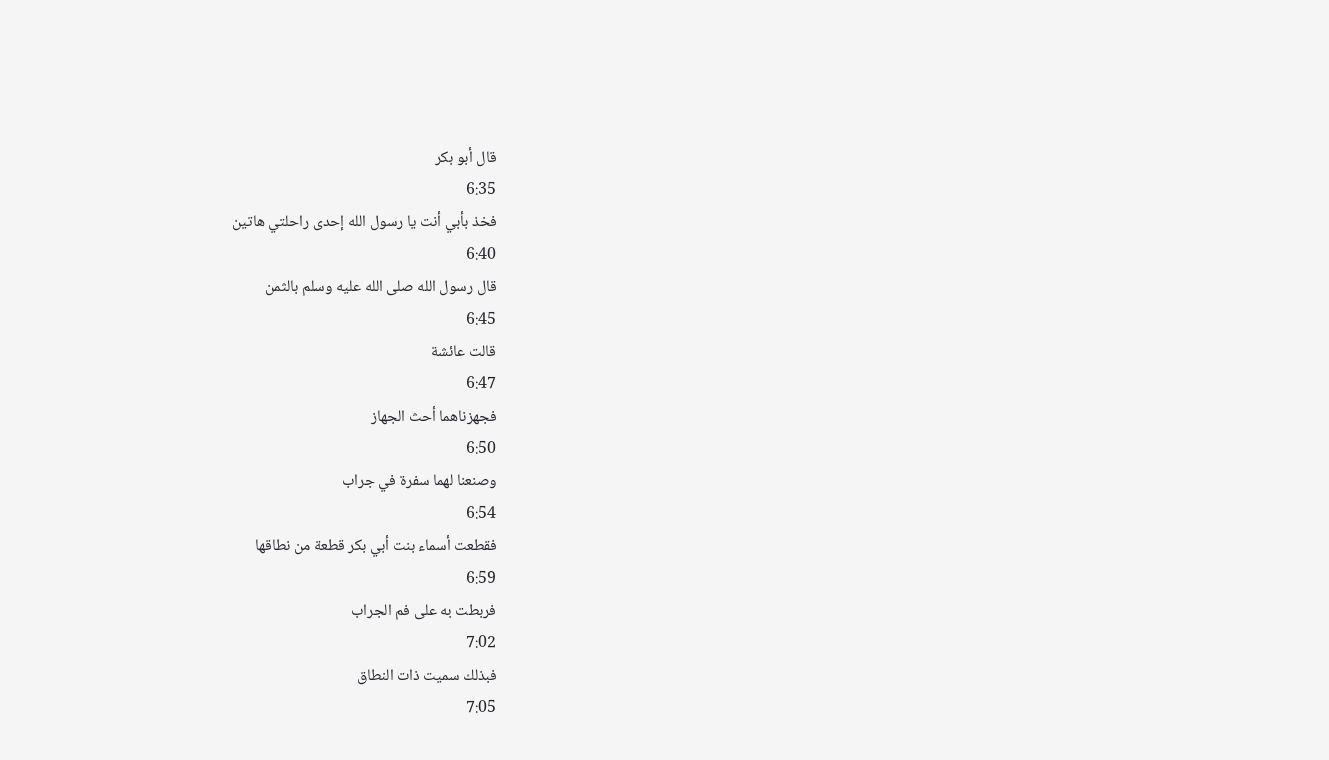قال أبو بكر
6:35
فخذ بأبي أنت يا رسول الله إحدى راحلتي هاتين
6:40
قال رسول الله صلى الله عليه وسلم بالثمن
6:45
قالت عائشة
6:47
فجهزناهما أحث الجهاز
6:50
وصنعنا لهما سفرة في جراب
6:54
فقطعت أسماء بنت أبي بكر قطعة من نطاقها
6:59
فربطت به على فم الجراب
7:02
فبذلك سميت ذات النطاق
7:05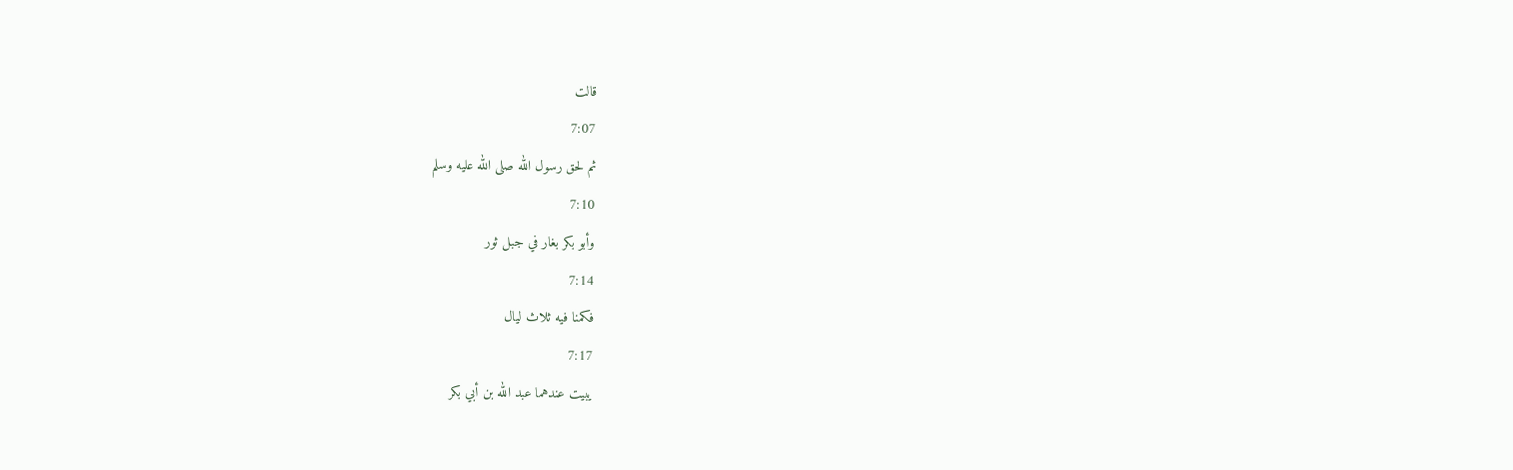قالت
7:07
ثم لحق رسول الله صلى الله عليه وسلم
7:10
وأبو بكر بغار في جبل ثور
7:14
فكمنا فيه ثلاث ليال
7:17
يبيت عندهما عبد الله بن أبي بكر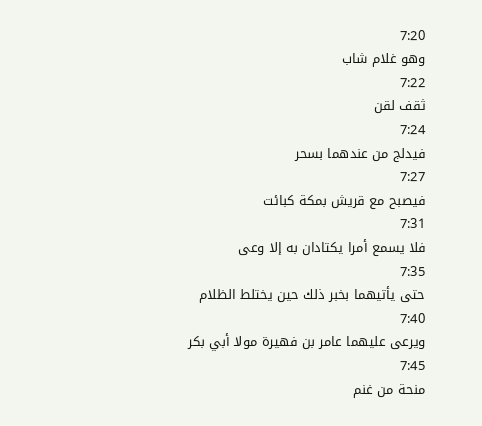7:20
وهو غلام شاب
7:22
ثقف لقن
7:24
فيدلج من عندهما بسحر
7:27
فيصبح مع قريش بمكة كبائت
7:31
فلا يسمع أمرا يكتادان به إلا وعى
7:35
حتى يأتيهما بخبر ذلك حين يختلط الظلام
7:40
ويرعى عليهما عامر بن فهيرة مولا أبي بكر
7:45
منحة من غنم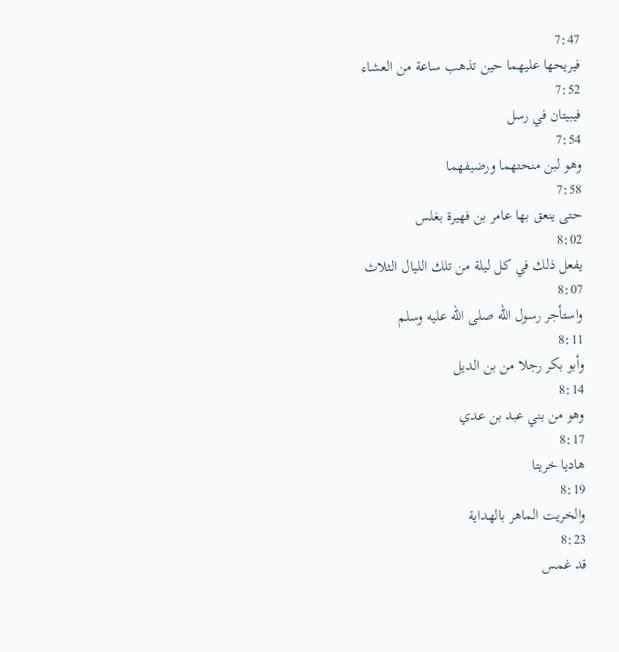7:47
فيريحها عليهما حين تذهب ساعة من العشاء
7:52
فيبيتان في رسل
7:54
وهو لبن منحتهما ورضيفهما
7:58
حتى ينعق بها عامر بن فهيرة بغلس
8:02
يفعل ذلك في كل ليلة من تلك الليال الثلاث
8:07
واستأجر رسول الله صلى الله عليه وسلم
8:11
وأبو بكر رجلا من بن الديل
8:14
وهو من بني عبد بن عدي
8:17
هاديا خريتا
8:19
والخريت الماهر بالهداية
8:23
قد غمس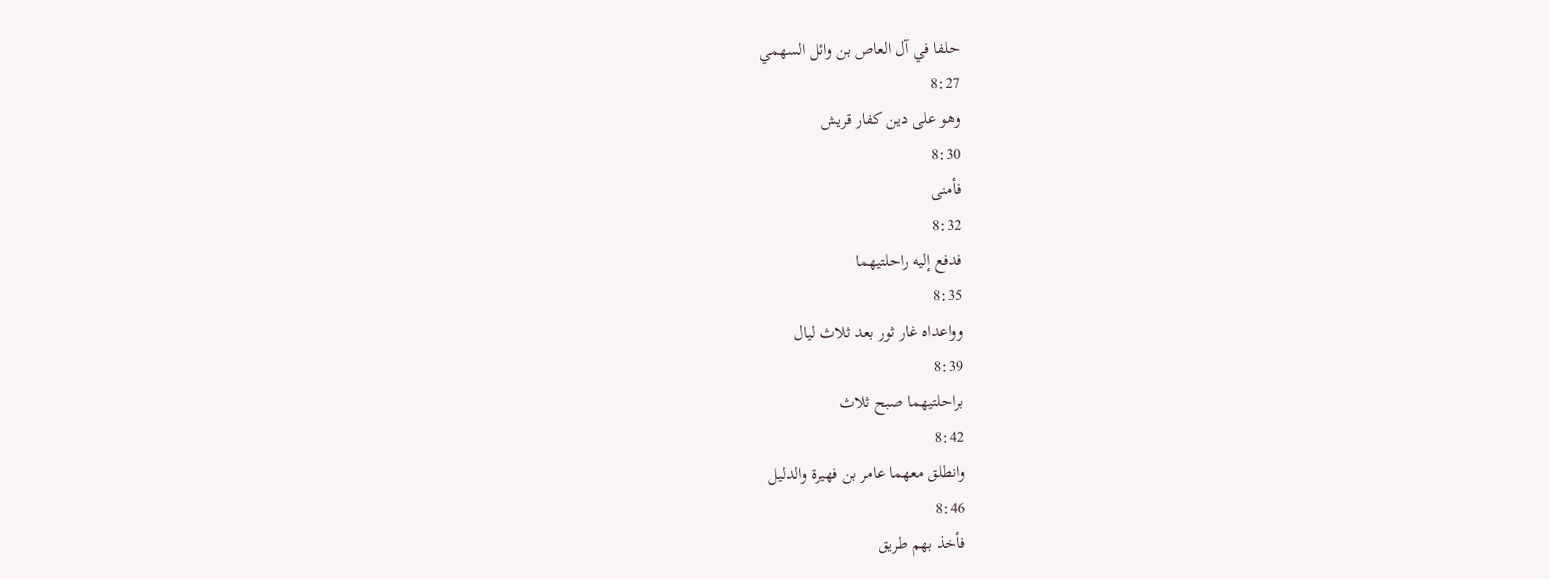حلفا في آل العاص بن وائل السهمي
8:27
وهو على دين كفار قريش
8:30
فأمنى
8:32
فدفع إليه راحلتيهما
8:35
وواعداه غار ثور بعد ثلاث ليال
8:39
براحلتيهما صبح ثلاث
8:42
وانطلق معهما عامر بن فهيرة والدليل
8:46
فأخذ بهم طريق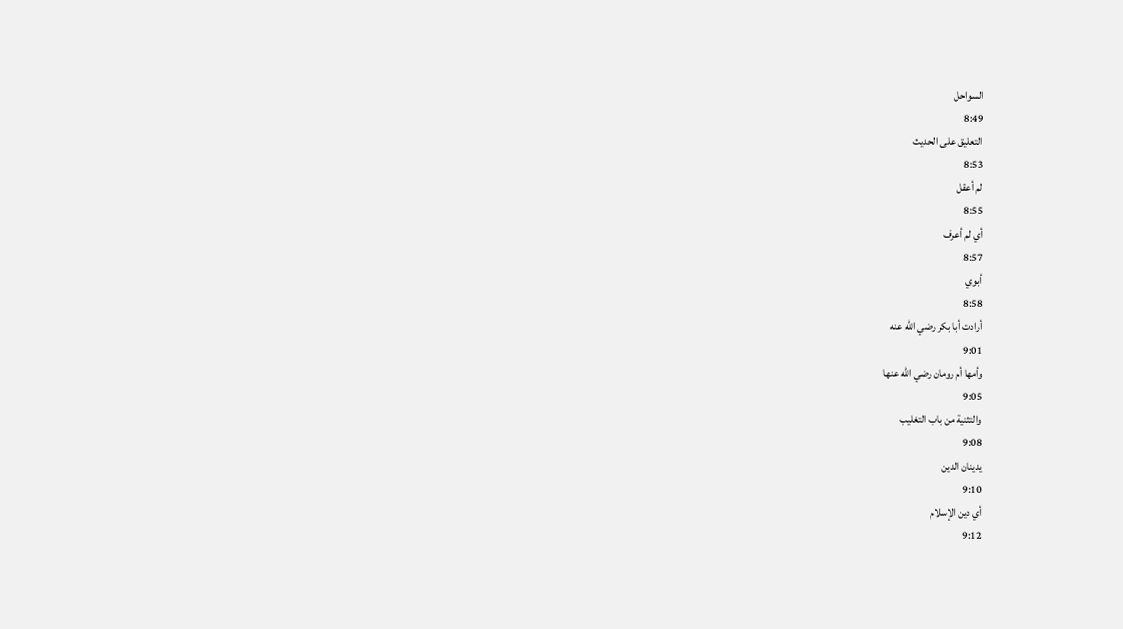السواحل
8:49
التعليق على الحديث
8:53
لم أعقل
8:55
أي لم أعرف
8:57
أبوي
8:58
أرادت أبا بكر رضي الله عنه
9:01
وأمها أم رومان رضي الله عنها
9:05
والتثنية من باب التغليب
9:08
يدينان الدين
9:10
أي دين الإسلام
9:12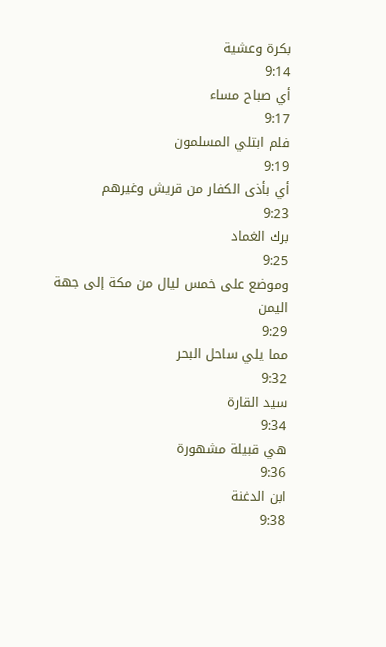بكرة وعشية
9:14
أي صباح مساء
9:17
فلم ابتلي المسلمون
9:19
أي بأذى الكفار من قريش وغيرهم
9:23
برك الغماد
9:25
وموضع على خمس ليال من مكة إلى جهة اليمن
9:29
مما يلي ساحل البحر
9:32
سيد القارة
9:34
هي قبيلة مشهورة
9:36
ابن الدغنة
9:38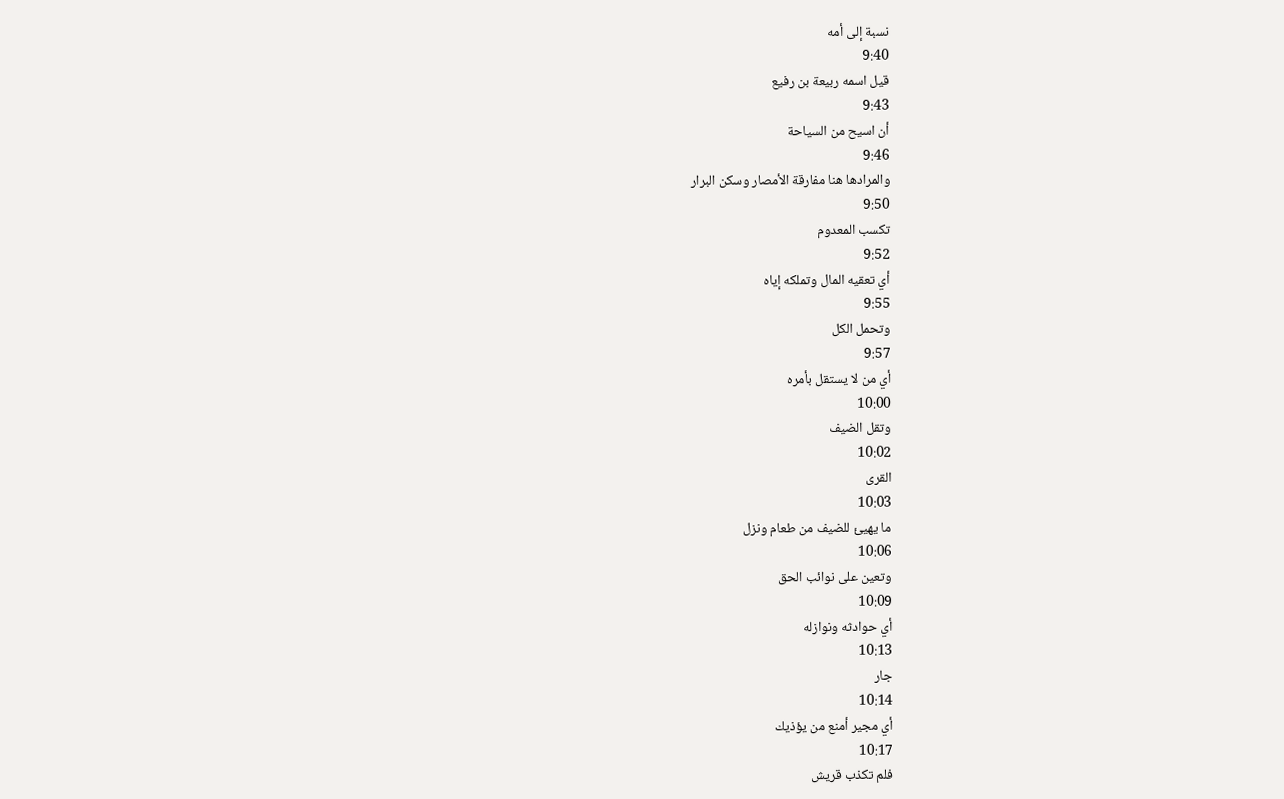نسبة إلى أمه
9:40
قيل اسمه ربيعة بن رفيع
9:43
أن اسيح من السياحة
9:46
والمرادها هنا مفارقة الأمصار وسكن البرار
9:50
تكسب المعدوم
9:52
أي تعقيه المال وتملكه إياه
9:55
وتحمل الكل
9:57
أي من لا يستقل بأمره
10:00
وتقل الضيف
10:02
القرى
10:03
ما يهيئ للضيف من طعام ونزل
10:06
وتعين على نوائب الحق
10:09
أي حوادثه ونوازله
10:13
جار
10:14
أي مجير أمنع من يؤذيك
10:17
فلم تكذب قريش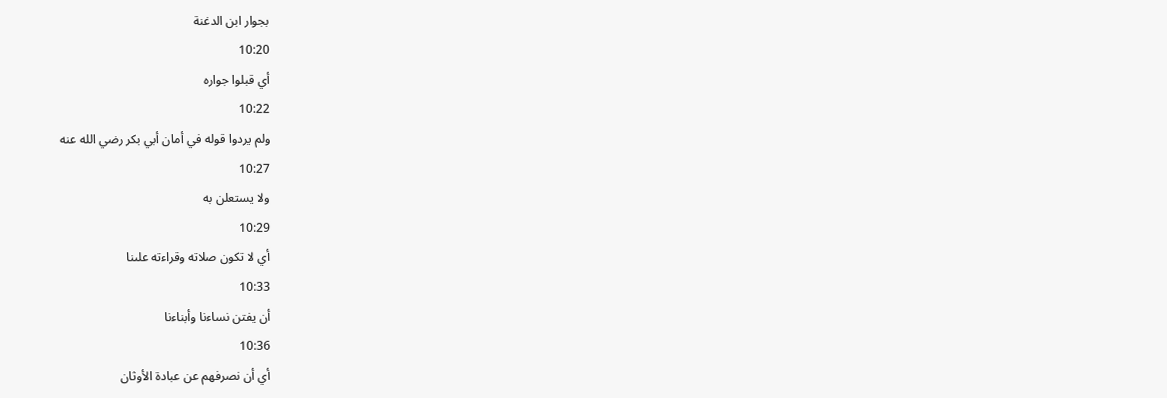بجوار ابن الدغنة
10:20
أي قبلوا جواره
10:22
ولم يردوا قوله في أمان أبي بكر رضي الله عنه
10:27
ولا يستعلن به
10:29
أي لا تكون صلاته وقراءته علىنا
10:33
أن يفتن نساءنا وأبناءنا
10:36
أي أن نصرفهم عن عبادة الأوثان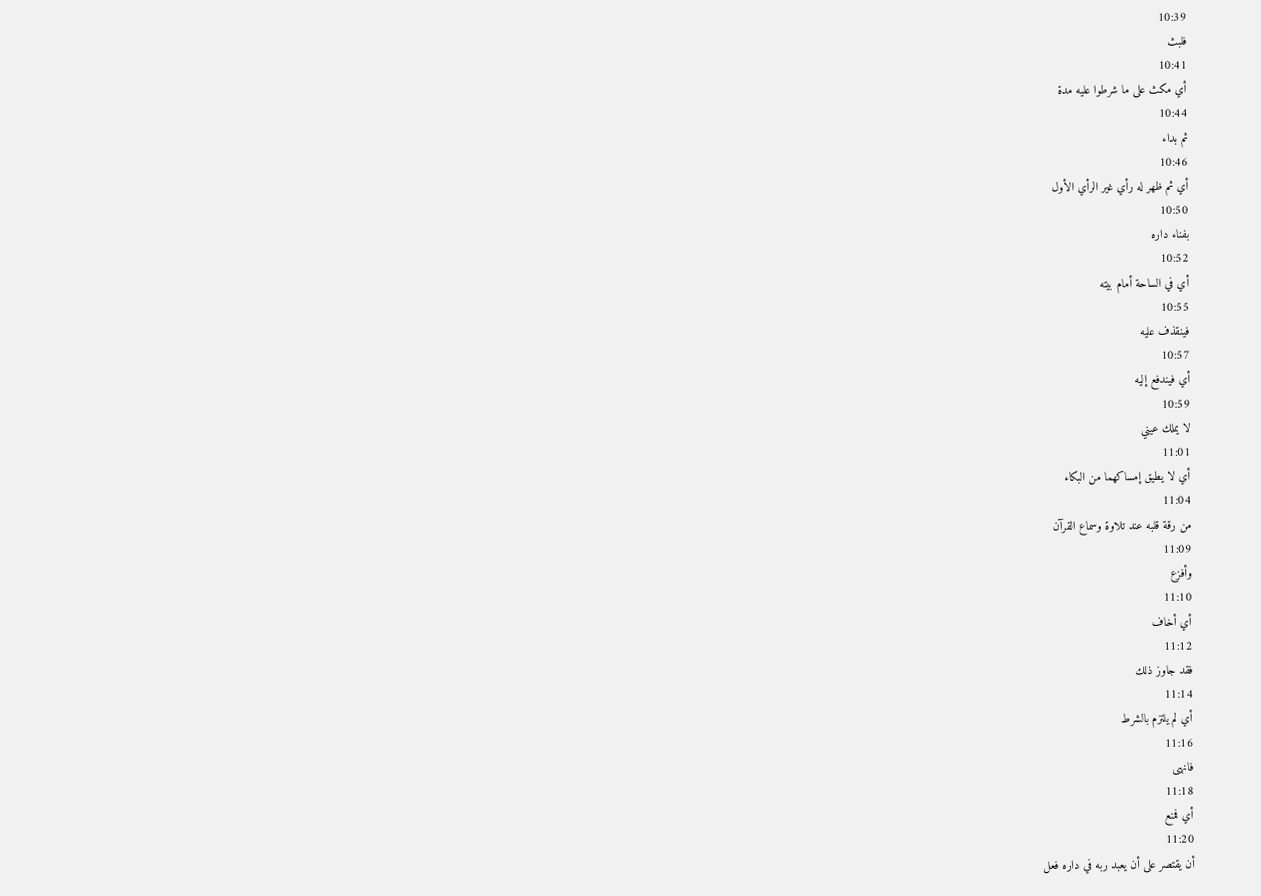10:39
فلبث
10:41
أي مكث على ما شرطوا عليه مدة
10:44
ثم بداء
10:46
أي ثم ظهر له رأي غير الرأي الأول
10:50
بفناء داره
10:52
أي في الساحة أمام بيته
10:55
فينقذف عليه
10:57
أي فيندفع إليه
10:59
لا يملك عيني
11:01
أي لا يطيق إمساكهما من البكاء
11:04
من رقة قلبه عند تلاوة وسماع القرآن
11:09
وأفزع
11:10
أي أخاف
11:12
فقد جاوز ذلك
11:14
أي لم يلتزم بالشرط
11:16
فانهى
11:18
أي فمنع
11:20
أن يقتصر على أن يعبد ربه في داره فعل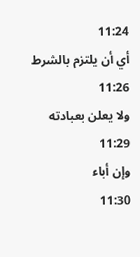11:24
أي أن يلتزم بالشرط
11:26
ولا يعلن بعبادته
11:29
وإن أباء
11:30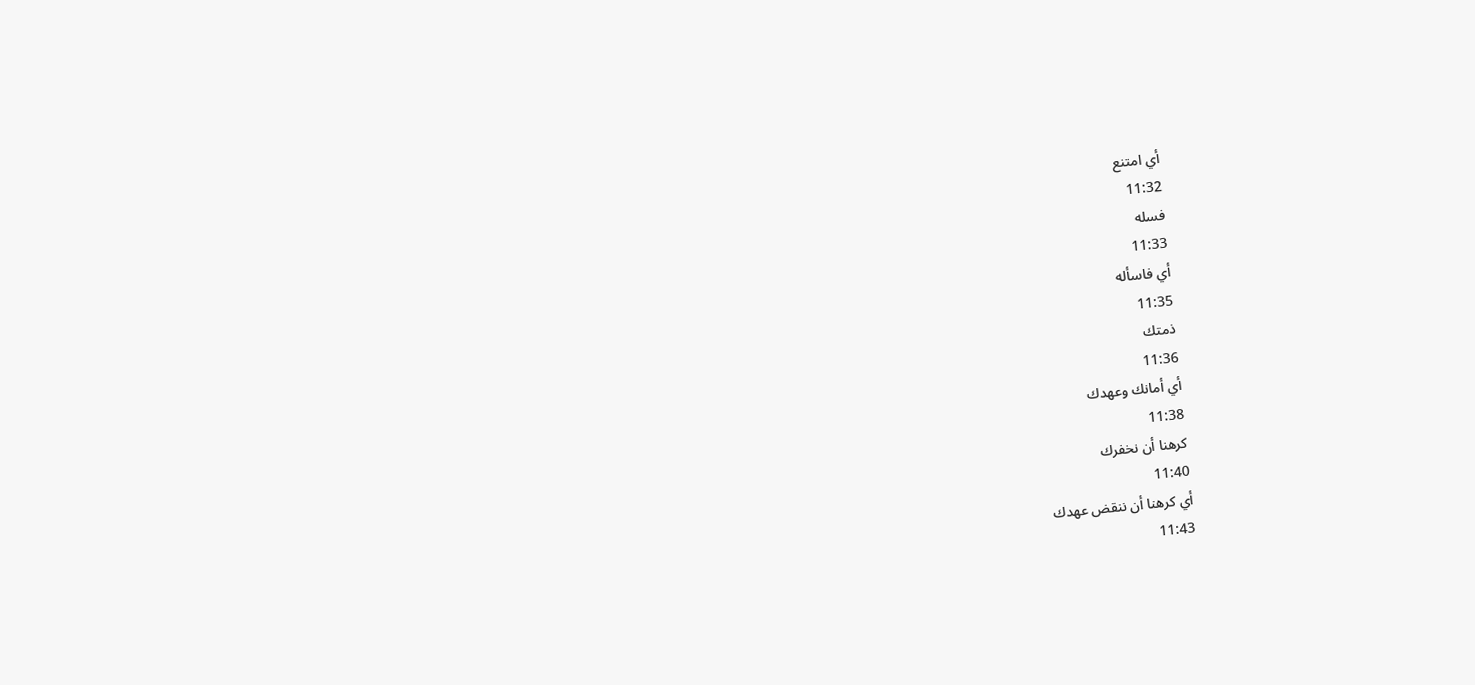أي امتنع
11:32
فسله
11:33
أي فاسأله
11:35
ذمتك
11:36
أي أمانك وعهدك
11:38
كرهنا أن نخفرك
11:40
أي كرهنا أن ننقض عهدك
11:43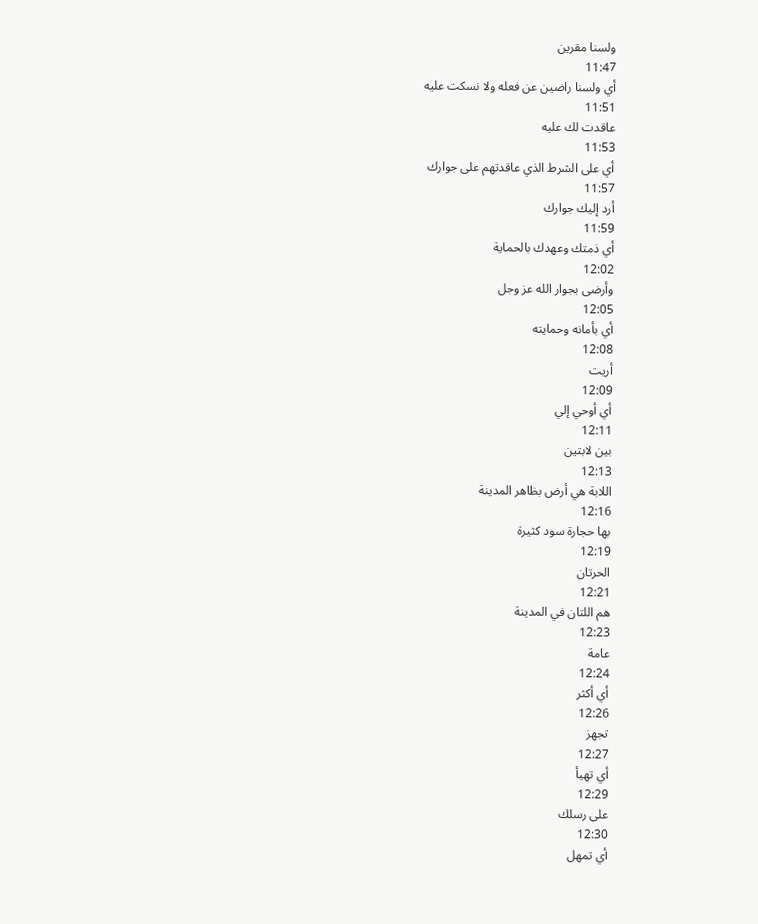ولسنا مقرين
11:47
أي ولسنا راضين عن فعله ولا نسكت عليه
11:51
عاقدت لك عليه
11:53
أي على الشرط الذي عاقدتهم على جوارك
11:57
أرد إليك جوارك
11:59
أي ذمتك وعهدك بالحماية
12:02
وأرضى بجوار الله عز وجل
12:05
أي بأمانه وحمايته
12:08
أريت
12:09
أي أوحي إلي
12:11
بين لابتين
12:13
اللابة هي أرض بظاهر المدينة
12:16
بها حجارة سود كثيرة
12:19
الحرتان
12:21
هم اللتان في المدينة
12:23
عامة
12:24
أي أكثر
12:26
تجهز
12:27
أي تهيأ
12:29
على رسلك
12:30
أي تمهل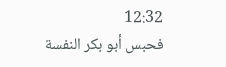12:32
فحبس أبو بكر النفسة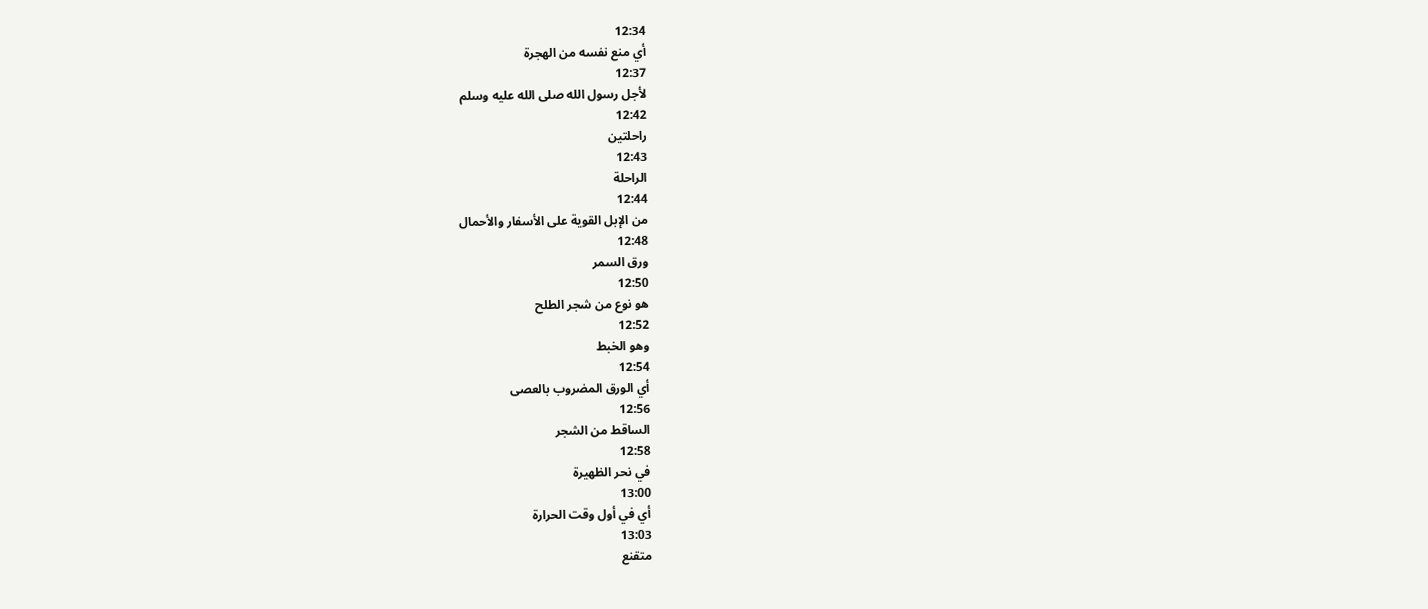12:34
أي منع نفسه من الهجرة
12:37
لأجل رسول الله صلى الله عليه وسلم
12:42
راحلتين
12:43
الراحلة
12:44
من الإبل القوية على الأسفار والأحمال
12:48
ورق السمر
12:50
هو نوع من شجر الطلح
12:52
وهو الخبط
12:54
أي الورق المضروب بالعصى
12:56
الساقط من الشجر
12:58
في نحر الظهيرة
13:00
أي في أول وقت الحرارة
13:03
متقنع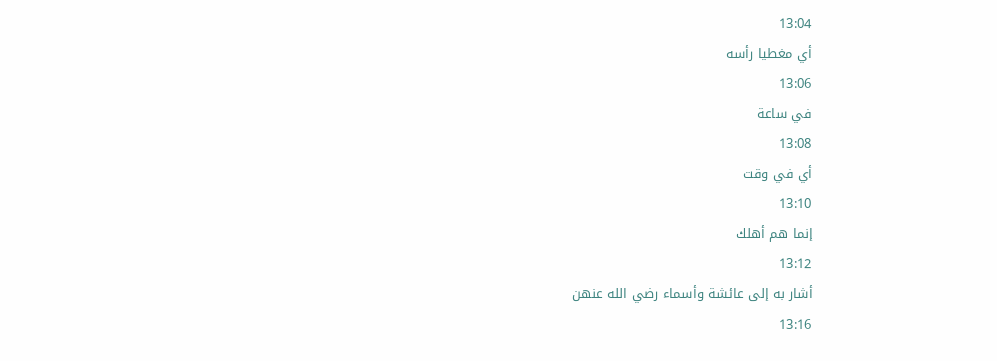13:04
أي مغطيا رأسه
13:06
في ساعة
13:08
أي في وقت
13:10
إنما هم أهلك
13:12
أشار به إلى عائشة وأسماء رضي الله عنهن
13:16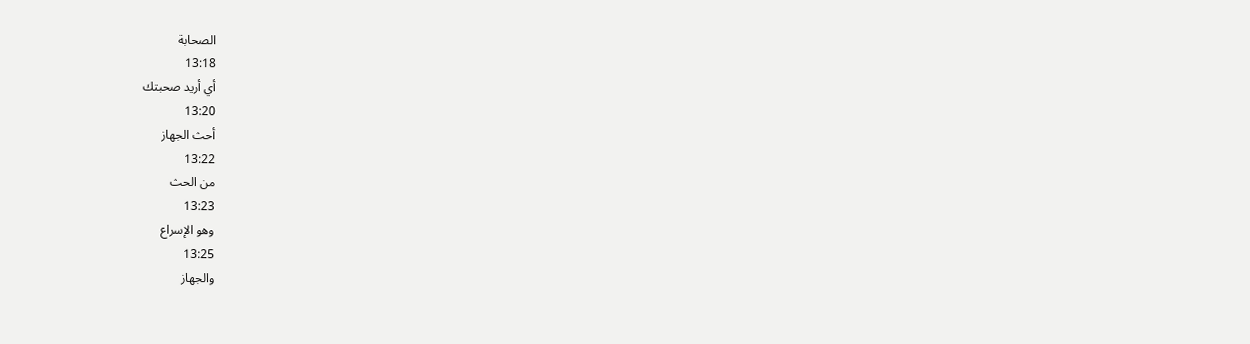الصحابة
13:18
أي أريد صحبتك
13:20
أحث الجهاز
13:22
من الحث
13:23
وهو الإسراع
13:25
والجهاز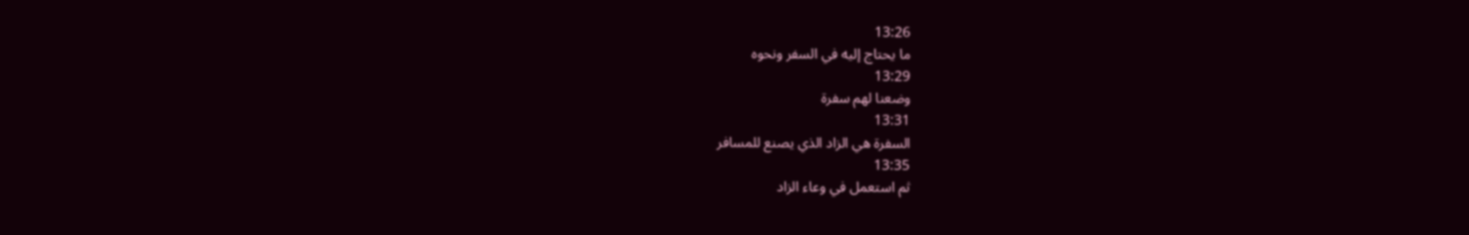13:26
ما يحتاج إليه في السفر ونحوه
13:29
وضعنا لهم سفرة
13:31
السفرة هي الزاد الذي يصنع للمسافر
13:35
ثم استعمل في وعاء الزاد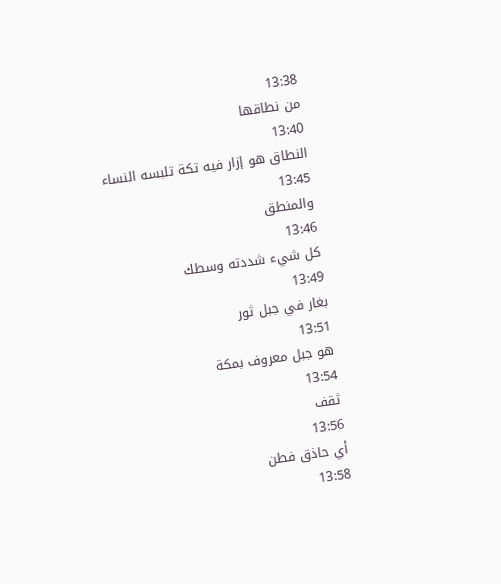13:38
من نطاقها
13:40
النطاق هو إزار فيه تكة تلبسه النساء
13:45
والمنطق
13:46
كل شيء شددته وسطك
13:49
بغار في جبل ثور
13:51
هو جبل معروف بمكة
13:54
ثقف
13:56
أي حاذق فطن
13:58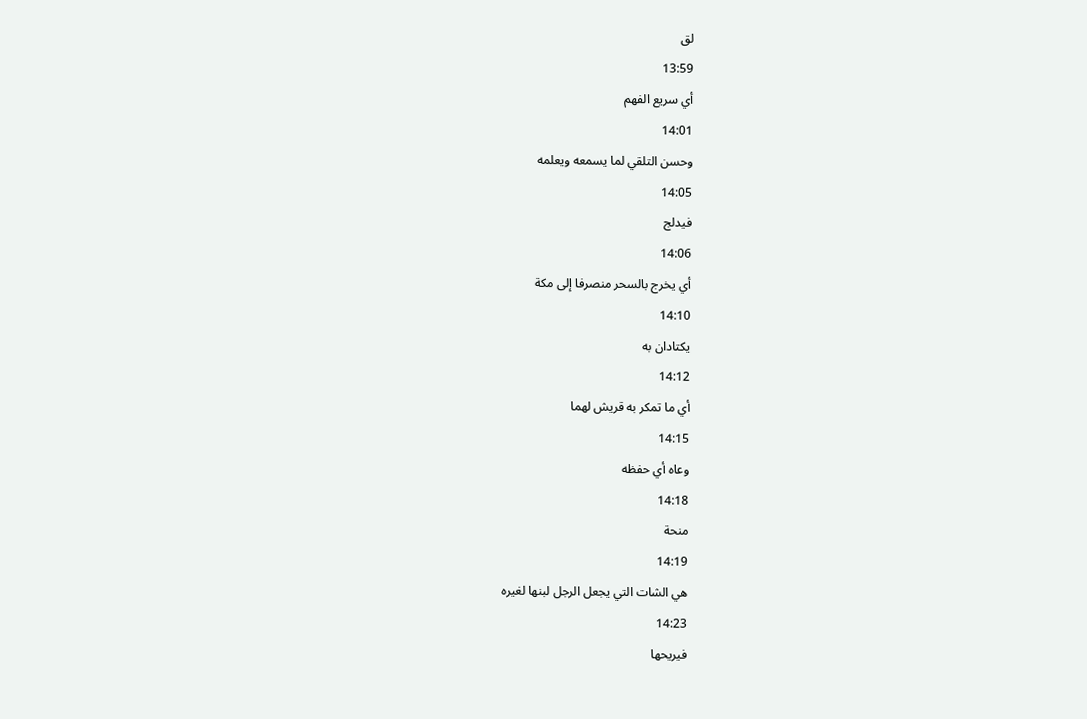لق
13:59
أي سريع الفهم
14:01
وحسن التلقي لما يسمعه ويعلمه
14:05
فيدلج
14:06
أي يخرج بالسحر منصرفا إلى مكة
14:10
يكتادان به
14:12
أي ما تمكر به قريش لهما
14:15
وعاه أي حفظه
14:18
منحة
14:19
هي الشات التي يجعل الرجل لبنها لغيره
14:23
فيريحها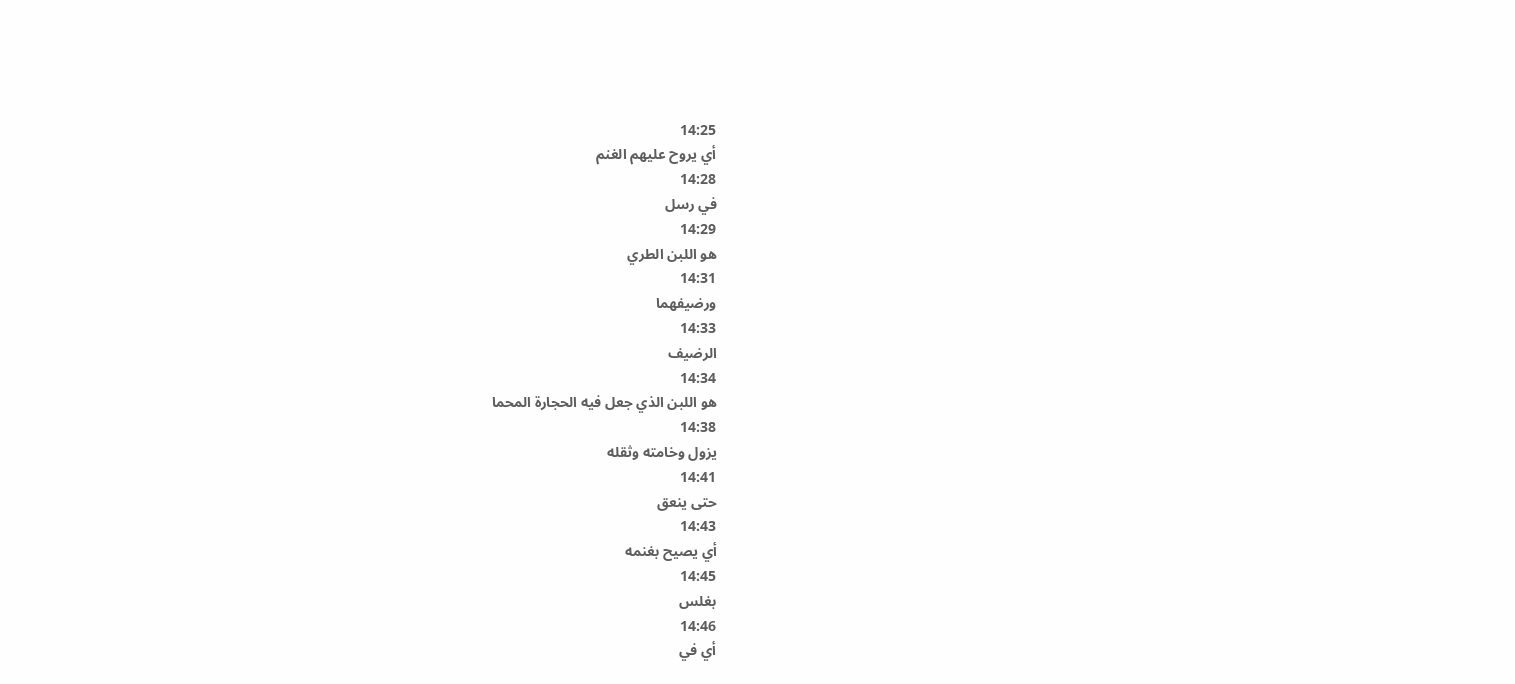14:25
أي يروح عليهم الغنم
14:28
في رسل
14:29
هو اللبن الطري
14:31
ورضيفهما
14:33
الرضيف
14:34
هو اللبن الذي جعل فيه الحجارة المحما
14:38
يزول وخامته وثقله
14:41
حتى ينعق
14:43
أي يصيح بغنمه
14:45
بغلس
14:46
أي في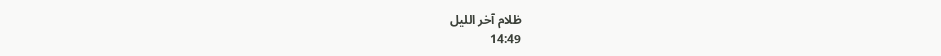ظلام آخر الليل
14:49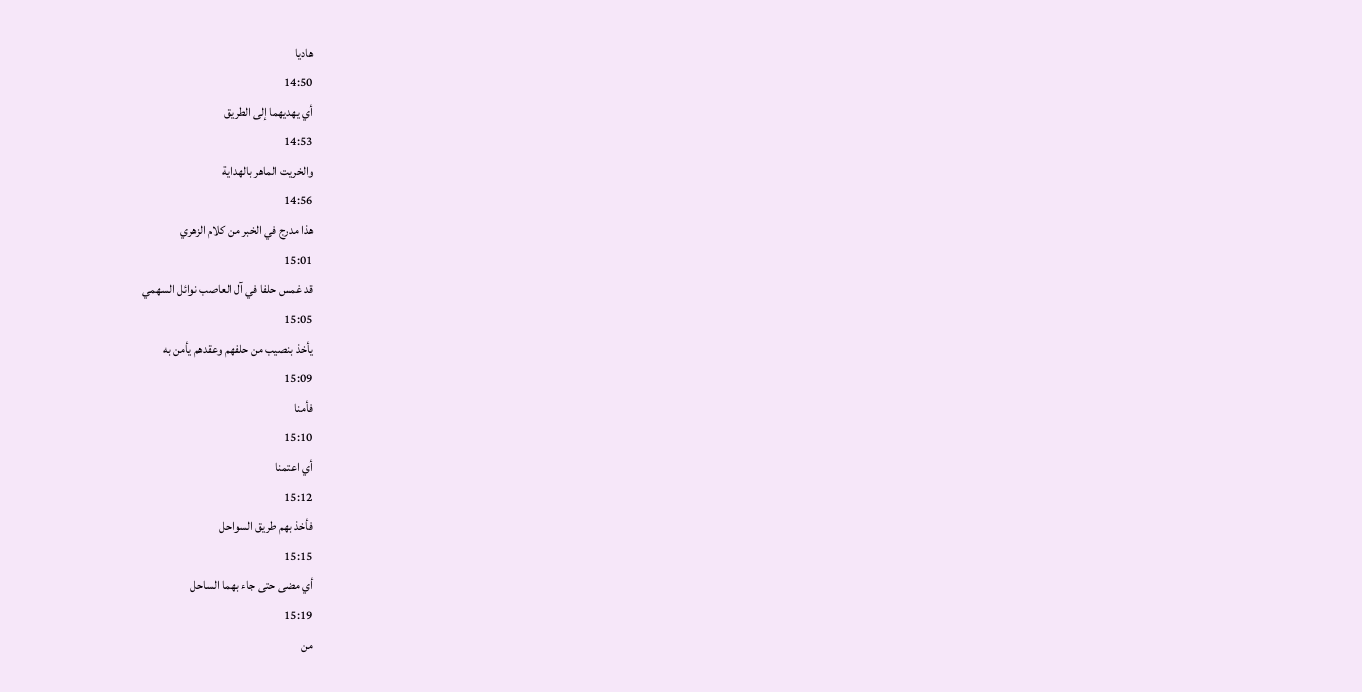هاديا
14:50
أي يهديهما إلى الطريق
14:53
والخريت الماهر بالهداية
14:56
هذا مدرج في الخبر من كلام الزهري
15:01
قد غمس حلفا في آل العاصب نوائل السهمي
15:05
يأخذ بنصيب من حلفهم وعقدهم يأمن به
15:09
فأمنا
15:10
أي اعتمنا
15:12
فأخذ بهم طريق السواحل
15:15
أي مضى حتى جاء بهما الساحل
15:19
من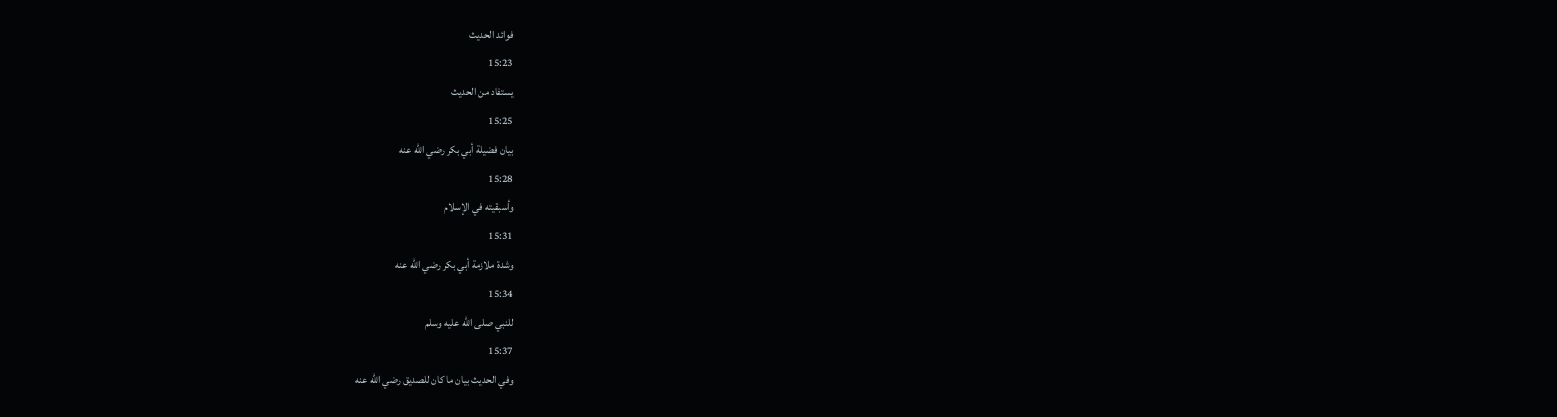فوائد الحديث
15:23
يستفاد من الحديث
15:25
بيان فضيلة أبي بكر رضي الله عنه
15:28
وأسبقيته في الإسلام
15:31
وشدة ملازمة أبي بكر رضي الله عنه
15:34
للنبي صلى الله عليه وسلم
15:37
وفي الحديث بيان ما كان للصديق رضي الله عنه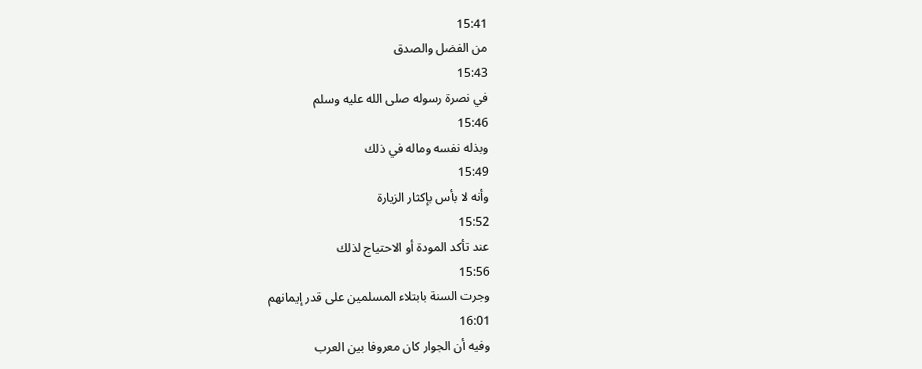15:41
من الفضل والصدق
15:43
في نصرة رسوله صلى الله عليه وسلم
15:46
وبذله نفسه وماله في ذلك
15:49
وأنه لا بأس بإكثار الزيارة
15:52
عند تأكد المودة أو الاحتياج لذلك
15:56
وجرت السنة بابتلاء المسلمين على قدر إيمانهم
16:01
وفيه أن الجوار كان معروفا بين العرب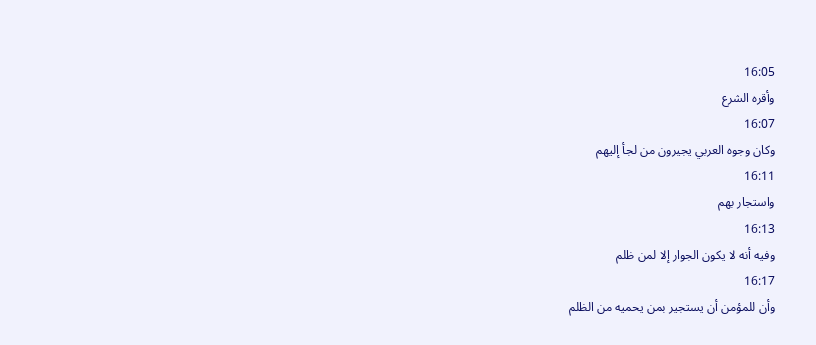16:05
وأقره الشرع
16:07
وكان وجوه العربي يجيرون من لجأ إليهم
16:11
واستجار بهم
16:13
وفيه أنه لا يكون الجوار إلا لمن ظلم
16:17
وأن للمؤمن أن يستجير بمن يحميه من الظلم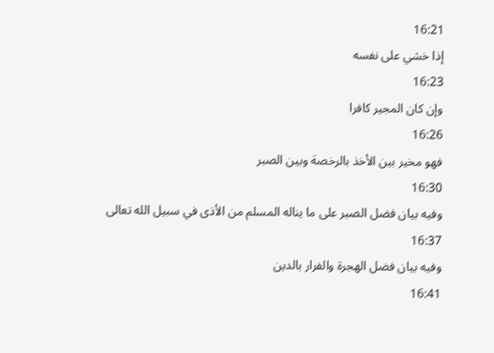16:21
إذا خشي على نفسه
16:23
وإن كان المجير كافرا
16:26
فهو مخير بين الأخذ بالرخصة وبين الصبر
16:30
وفيه بيان فضل الصبر على ما يناله المسلم من الأذى في سبيل الله تعالى
16:37
وفيه بيان فضل الهجرة والفرار بالدين
16:41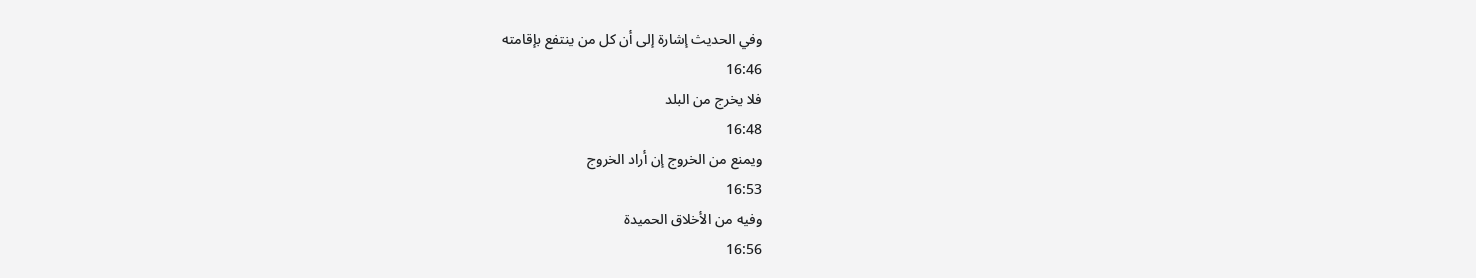وفي الحديث إشارة إلى أن كل من ينتفع بإقامته
16:46
فلا يخرج من البلد
16:48
ويمنع من الخروج إن أراد الخروج
16:53
وفيه من الأخلاق الحميدة
16:56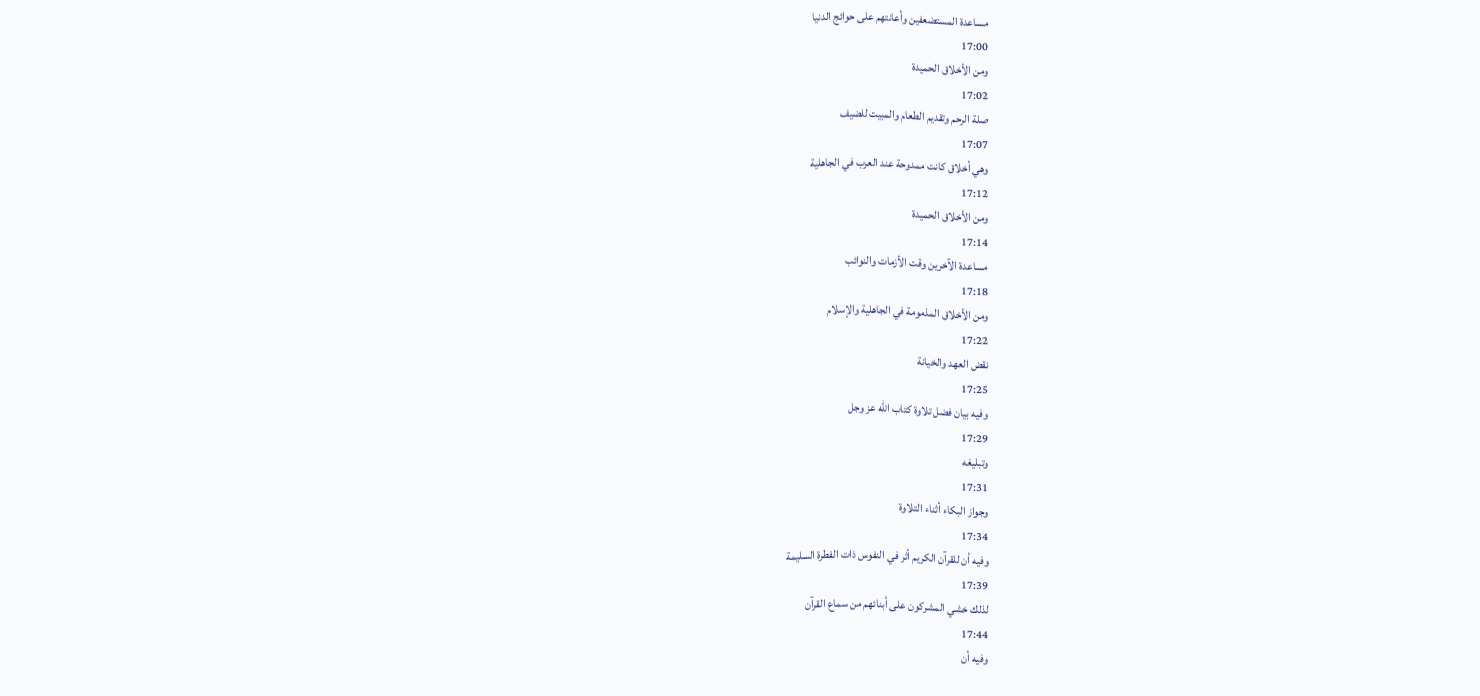مساعدة المستضعفين وأعانتهم على حوائج الدنيا
17:00
ومن الأخلاق الحميدة
17:02
صلة الرحم وتقديم الطعام والمبيت للضيف
17:07
وهي أخلاق كانت ممدوحة عند العرب في الجاهلية
17:12
ومن الأخلاق الحميدة
17:14
مساعدة الآخرين وقت الأزمات والنوائب
17:18
ومن الأخلاق المذمومة في الجاهلية والإسلام
17:22
نقض العهد والخيانة
17:25
وفيه بيان فضل تلاوة كتاب الله عز وجل
17:29
وتبليغه
17:31
وجواز البكاء أثناء التلاوة
17:34
وفيه أن للقرآن الكريم أثر في النفوس ذات الفطرة السليمة
17:39
لذلك خشي المشركون على أبنائهم من سماع القرآن
17:44
وفيه أن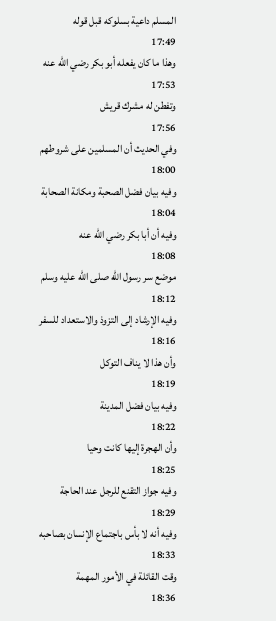المسلم داعية بسلوكه قبل قوله
17:49
وهذا ما كان يفعله أبو بكر رضي الله عنه
17:53
وتفطن له مشرك قريش
17:56
وفي الحديث أن المسلمين على شروطهم
18:00
وفيه بيان فضل الصحبة ومكانة الصحابة
18:04
وفيه أن أبا بكر رضي الله عنه
18:08
موضع سر رسول الله صلى الله عليه وسلم
18:12
وفيه الإرشاد إلى التزوذ والاستعداد للسفر
18:16
وأن هذا لا يناف التوكل
18:19
وفيه بيان فضل المدينة
18:22
وأن الهجرة إليها كانت وحيا
18:25
وفيه جواز التقنع للرجل عند الحاجة
18:29
وفيه أنه لا بأس باجتماع الإنسان بصاحبه
18:33
وقت القائلة في الأمور المهمة
18:36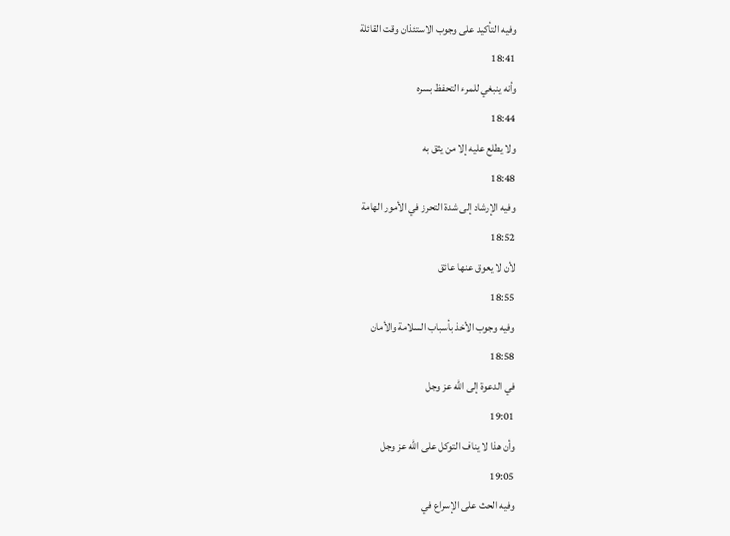وفيه التأكيد على وجوب الاستئذان وقت القائلة
18:41
وأنه ينبغي للمرء التحفظ بسره
18:44
ولا يطلع عليه إلا من يثق به
18:48
وفيه الإرشاد إلى شدة التحرز في الأمور الهامة
18:52
لأن لا يعوق عنها عائق
18:55
وفيه وجوب الأخذ بأسباب السلامة والأمان
18:58
في الدعوة إلى الله عز وجل
19:01
وأن هذا لا يناف التوكل على الله عز وجل
19:05
وفيه الحث على الإسراع في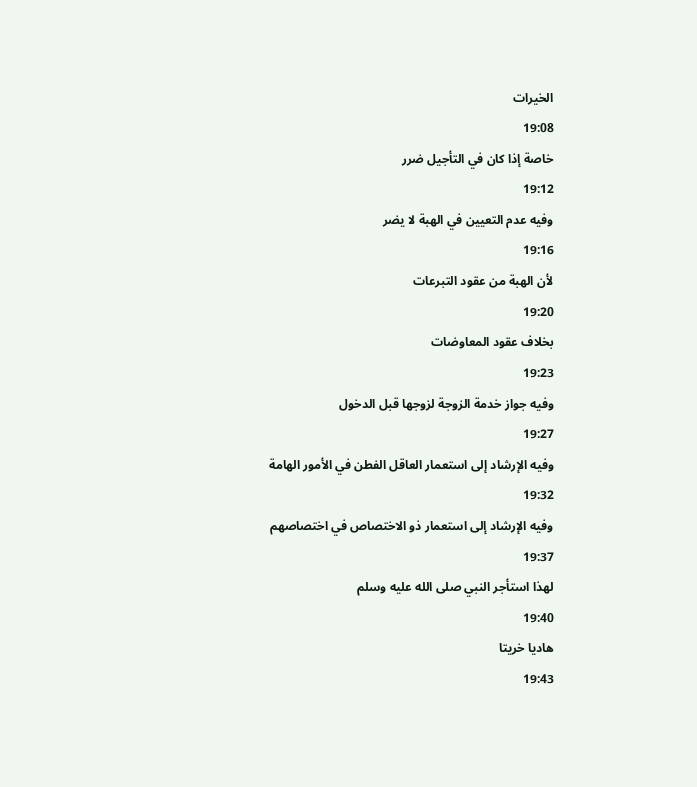الخيرات
19:08
خاصة إذا كان في التأجيل ضرر
19:12
وفيه عدم التعيين في الهبة لا يضر
19:16
لأن الهبة من عقود التبرعات
19:20
بخلاف عقود المعاوضات
19:23
وفيه جواز خدمة الزوجة لزوجها قبل الدخول
19:27
وفيه الإرشاد إلى استعمار العاقل الفطن في الأمور الهامة
19:32
وفيه الإرشاد إلى استعمار ذو الاختصاص في اختصاصهم
19:37
لهذا استأجر النبي صلى الله عليه وسلم
19:40
هاديا خريتا
19:43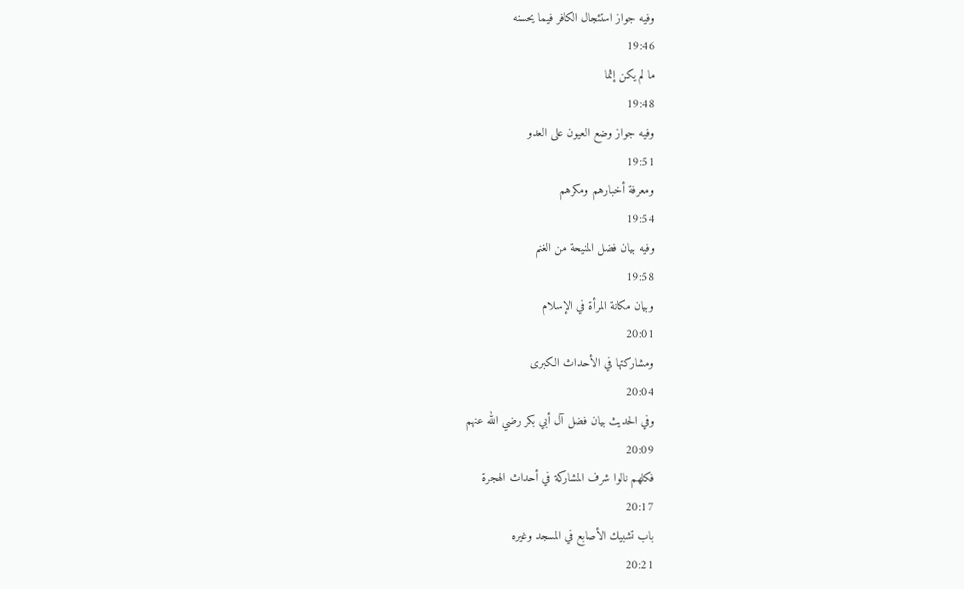وفيه جواز استئجال الكافر فيما يحسنه
19:46
ما لم يكن إثما
19:48
وفيه جواز وضع العيون على العدو
19:51
ومعرفة أخبارهم ومكرهم
19:54
وفيه بيان فضل المنيحة من الغنم
19:58
وبيان مكانة المرأة في الإسلام
20:01
ومشاركتها في الأحداث الكبرى
20:04
وفي الحديث بيان فضل آل أبي بكر رضي الله عنهم
20:09
فكلهم نالوا شرف المشاركة في أحداث الهجرة
20:17
باب تشبيك الأصابع في المسجد وغيره
20:21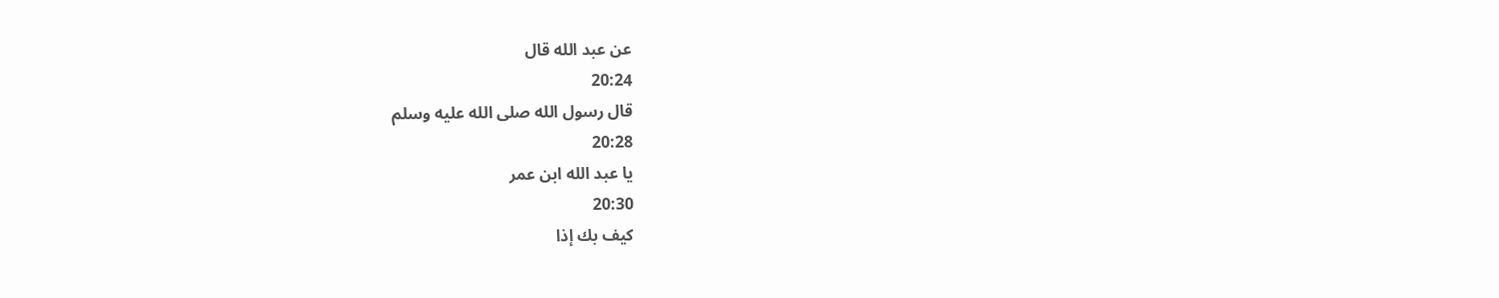عن عبد الله قال
20:24
قال رسول الله صلى الله عليه وسلم
20:28
يا عبد الله ابن عمر
20:30
كيف بك إذا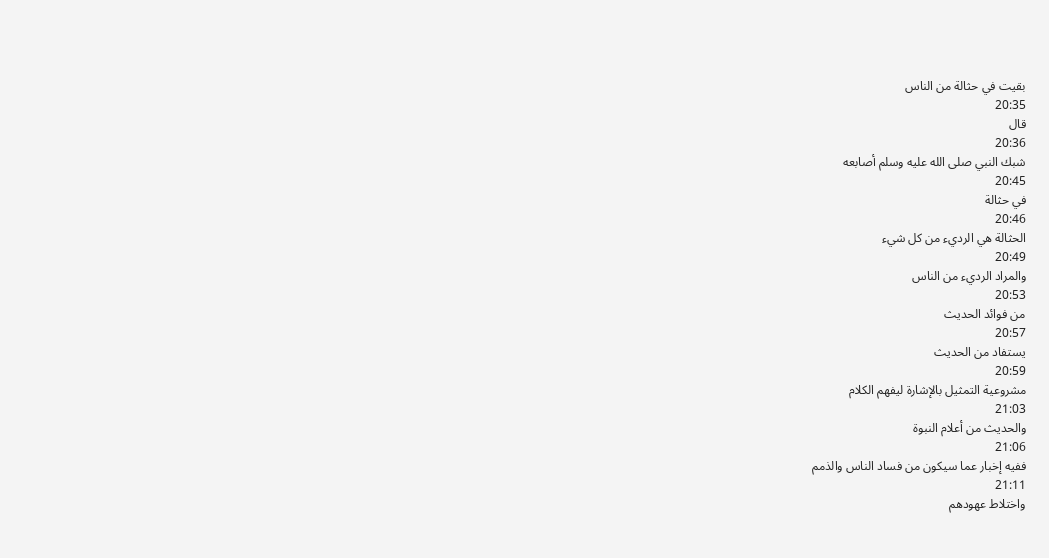بقيت في حثالة من الناس
20:35
قال
20:36
شبك النبي صلى الله عليه وسلم أصابعه
20:45
في حثالة
20:46
الحثالة هي الرديء من كل شيء
20:49
والمراد الرديء من الناس
20:53
من فوائد الحديث
20:57
يستفاد من الحديث
20:59
مشروعية التمثيل بالإشارة ليفهم الكلام
21:03
والحديث من أعلام النبوة
21:06
ففيه إخبار عما سيكون من فساد الناس والذمم
21:11
واختلاط عهودهم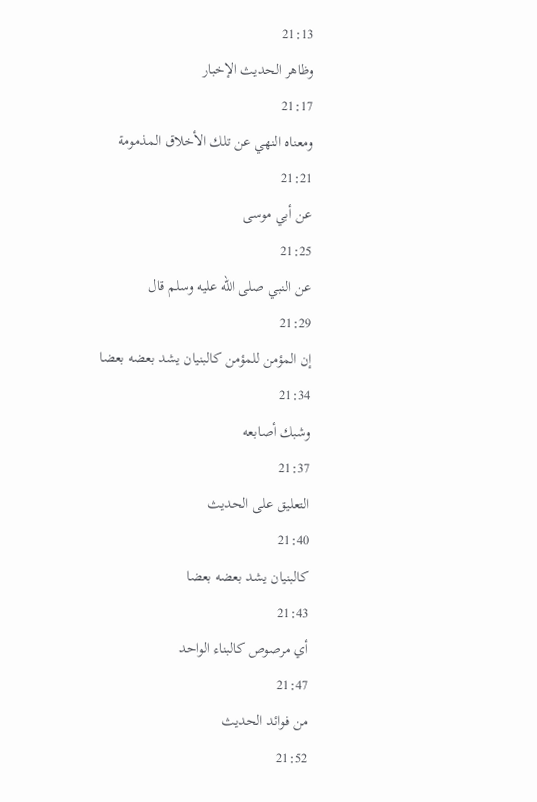21:13
وظاهر الحديث الإخبار
21:17
ومعناه النهي عن تلك الأخلاق المذمومة
21:21
عن أبي موسى
21:25
عن النبي صلى الله عليه وسلم قال
21:29
إن المؤمن للمؤمن كالبنيان يشد بعضه بعضا
21:34
وشبك أصابعه
21:37
التعليق على الحديث
21:40
كالبنيان يشد بعضه بعضا
21:43
أي مرصوص كالبناء الواحد
21:47
من فوائد الحديث
21:52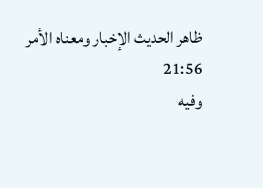ظاهر الحديث الإخبار ومعناه الأمر
21:56
وفيه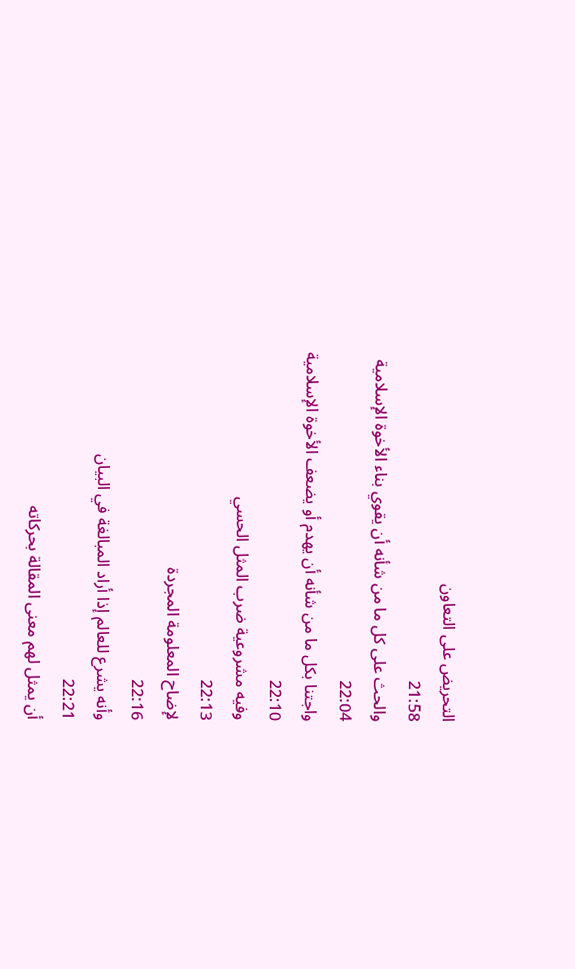التحريض على التعاون
21:58
والحث على كل ما من شأنه أن يقوي بناء الأخوة الإسلامية
22:04
واجتنا بكل ما من شأنه أن يهدم أو يضعف الأخوة الإسلامية
22:10
وفيه مشروعية ضرب المثل الحسي
22:13
لإضاح المعلومة المجردة
22:16
وأنه يشرع للعالم إذا أراد المبالغة في البيان
22:21
أن يمثل لهم معنى المقالة بحركاته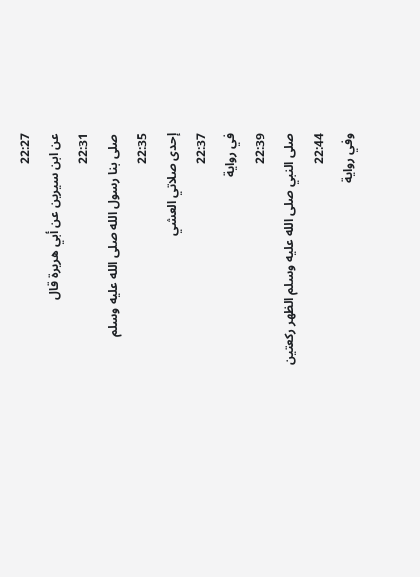22:27
عن ابن سيرين عن أبي هريرة قال
22:31
صلى بنا رسول الله صلى الله عليه وسلم
22:35
إحدى صلاتي العشي
22:37
في رواية
22:39
صلى النبي صلى الله عليه وسلم الظهر ركعتين
22:44
وفي رواية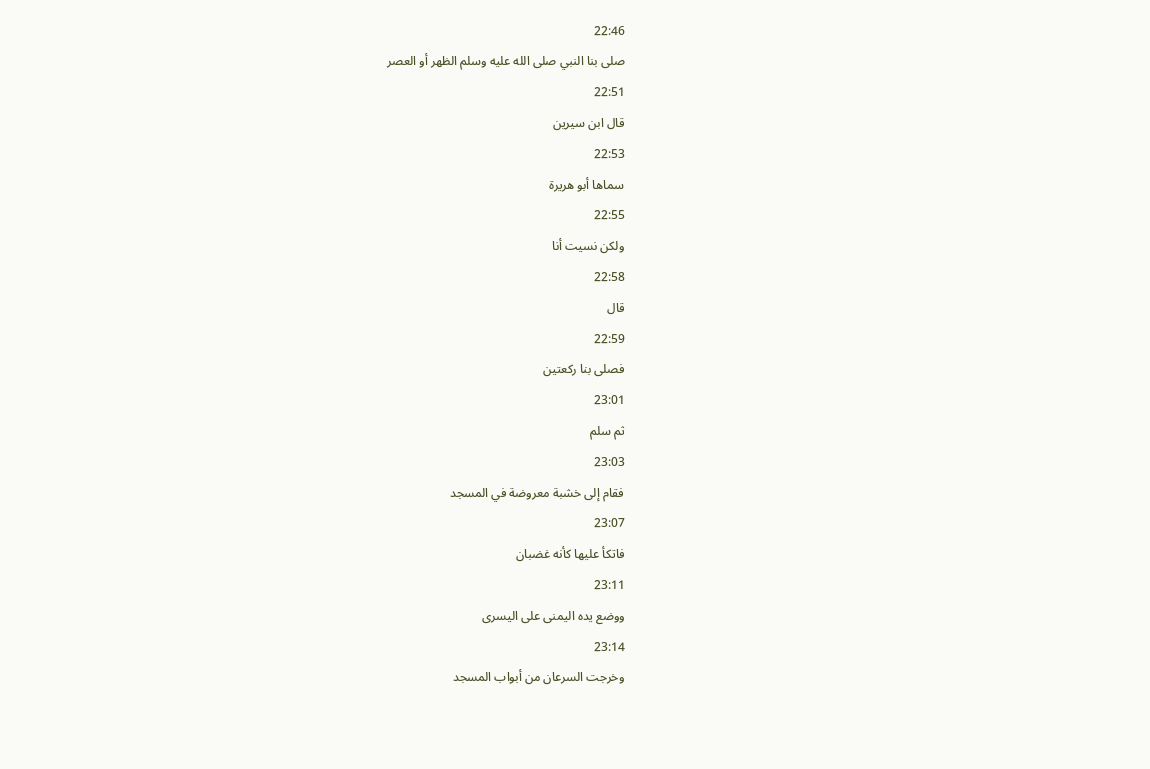22:46
صلى بنا النبي صلى الله عليه وسلم الظهر أو العصر
22:51
قال ابن سيرين
22:53
سماها أبو هريرة
22:55
ولكن نسيت أنا
22:58
قال
22:59
فصلى بنا ركعتين
23:01
ثم سلم
23:03
فقام إلى خشبة معروضة في المسجد
23:07
فاتكأ عليها كأنه غضبان
23:11
ووضع يده اليمنى على اليسرى
23:14
وخرجت السرعان من أبواب المسجد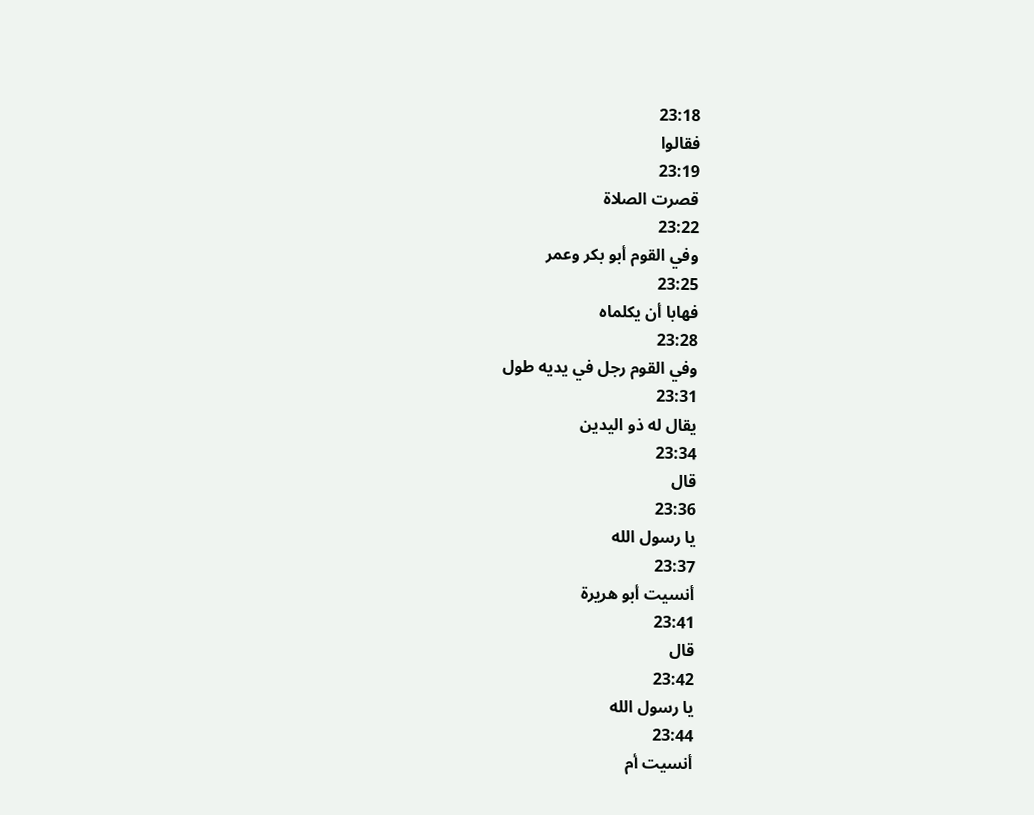23:18
فقالوا
23:19
قصرت الصلاة
23:22
وفي القوم أبو بكر وعمر
23:25
فهابا أن يكلماه
23:28
وفي القوم رجل في يديه طول
23:31
يقال له ذو اليدين
23:34
قال
23:36
يا رسول الله
23:37
أنسيت أبو هريرة
23:41
قال
23:42
يا رسول الله
23:44
أنسيت أم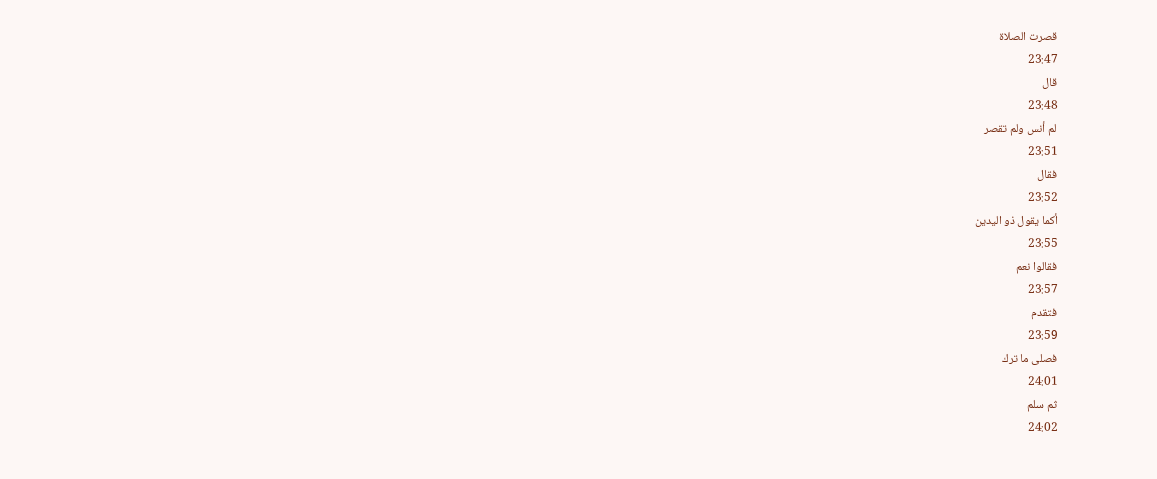قصرت الصلاة
23:47
قال
23:48
لم أنس ولم تقصر
23:51
فقال
23:52
أكما يقول ذو اليدين
23:55
فقالوا نعم
23:57
فتقدم
23:59
فصلى ما ترك
24:01
ثم سلم
24:02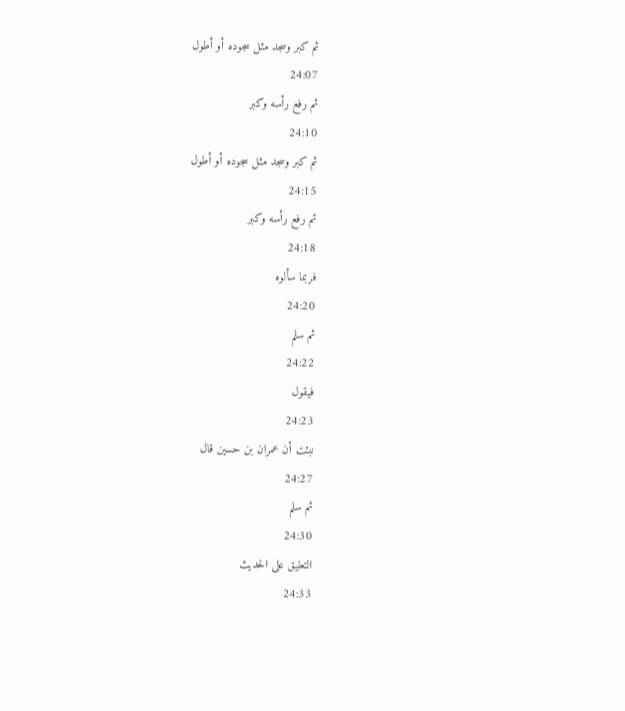ثم كبر وسجد مثل سجوده أو أطول
24:07
ثم رفع رأسه وكبر
24:10
ثم كبر وسجد مثل سجوده أو أطول
24:15
ثم رفع رأسه وكبر
24:18
فربما سألوه
24:20
ثم سلم
24:22
فيقول
24:23
نبئت أن عمران بن حسين قال
24:27
ثم سلم
24:30
التعليق على الحديث
24:33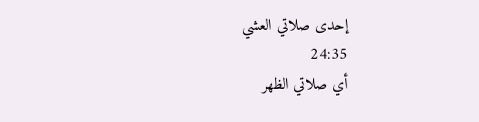إحدى صلاتي العشي
24:35
أي صلاتي الظهر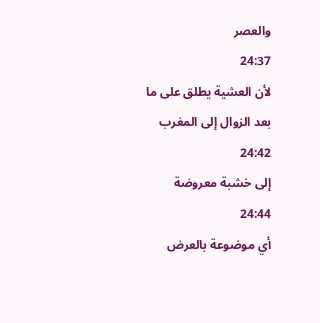والعصر
24:37
لأن العشية يطلق على ما بعد الزوال إلى المغرب
24:42
إلى خشبة معروضة
24:44
أي موضوعة بالعرض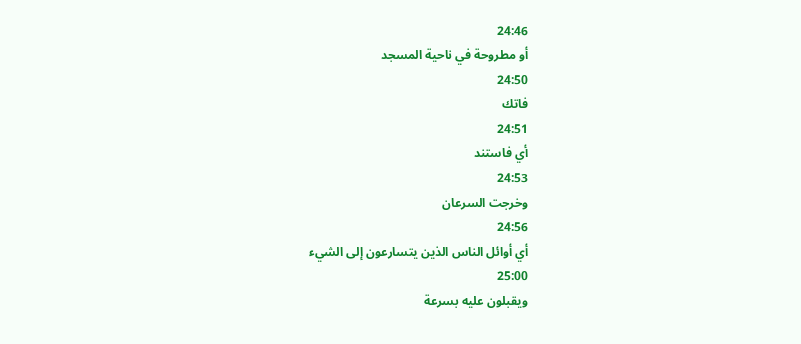24:46
أو مطروحة في ناحية المسجد
24:50
فاتك
24:51
أي فاستند
24:53
وخرجت السرعان
24:56
أي أوائل الناس الذين يتسارعون إلى الشيء
25:00
ويقبلون عليه بسرعة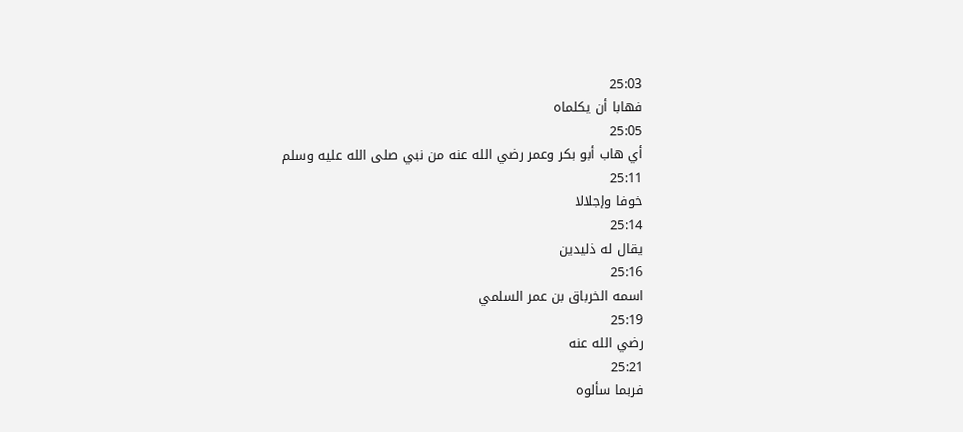25:03
فهابا أن يكلماه
25:05
أي هاب أبو بكر وعمر رضي الله عنه من نبي صلى الله عليه وسلم
25:11
خوفا وإجلالا
25:14
يقال له ذليدين
25:16
اسمه الخرباق بن عمر السلمي
25:19
رضي الله عنه
25:21
فربما سألوه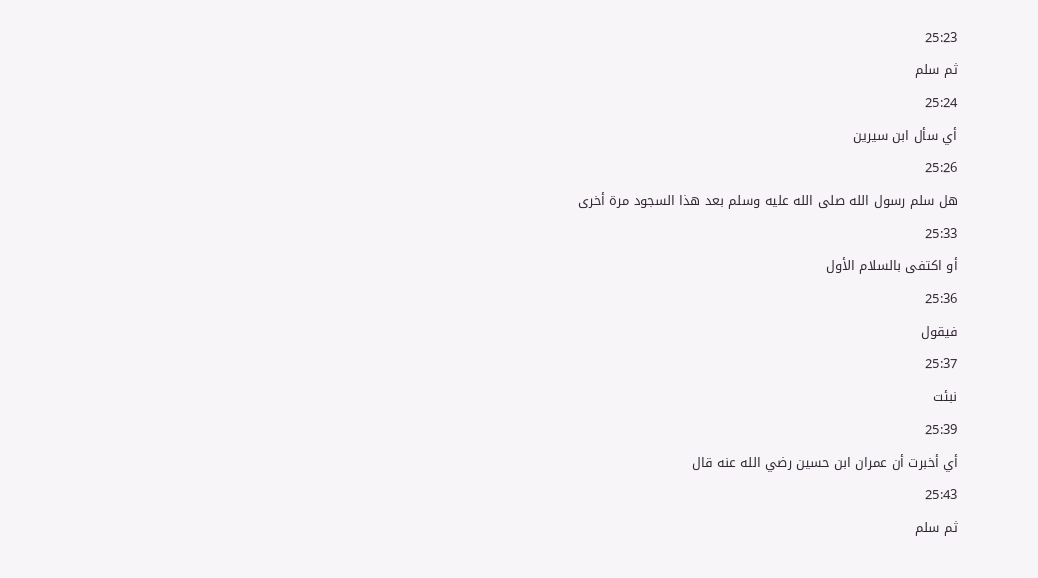25:23
ثم سلم
25:24
أي سأل ابن سيرين
25:26
هل سلم رسول الله صلى الله عليه وسلم بعد هذا السجود مرة أخرى
25:33
أو اكتفى بالسلام الأول
25:36
فيقول
25:37
نبئت
25:39
أي أخبرت أن عمران ابن حسين رضي الله عنه قال
25:43
ثم سلم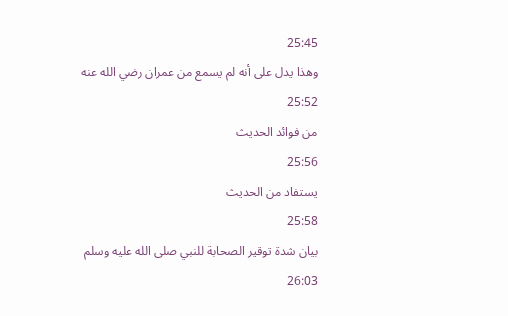25:45
وهذا يدل على أنه لم يسمع من عمران رضي الله عنه
25:52
من فوائد الحديث
25:56
يستفاد من الحديث
25:58
بيان شدة توقير الصحابة للنبي صلى الله عليه وسلم
26:03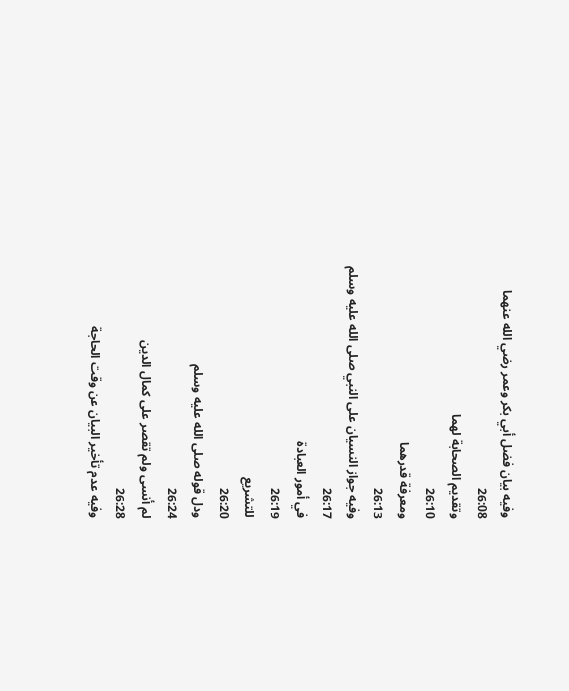وفيه بيان فضل أبي بكر وعمر رضي الله عنهما
26:08
وتقديم الصحابة لهما
26:10
ومعرفة قدرهما
26:13
وفيه جواز النسيان على النبي صلى الله عليه وسلم
26:17
في أمور العبادة
26:19
للتشريع
26:20
ودل قوله صلى الله عليه وسلم
26:24
لم أنسى ولم تقصر على كمال الدين
26:28
وفيه عدم تأخير البيان عن وقت الحاجة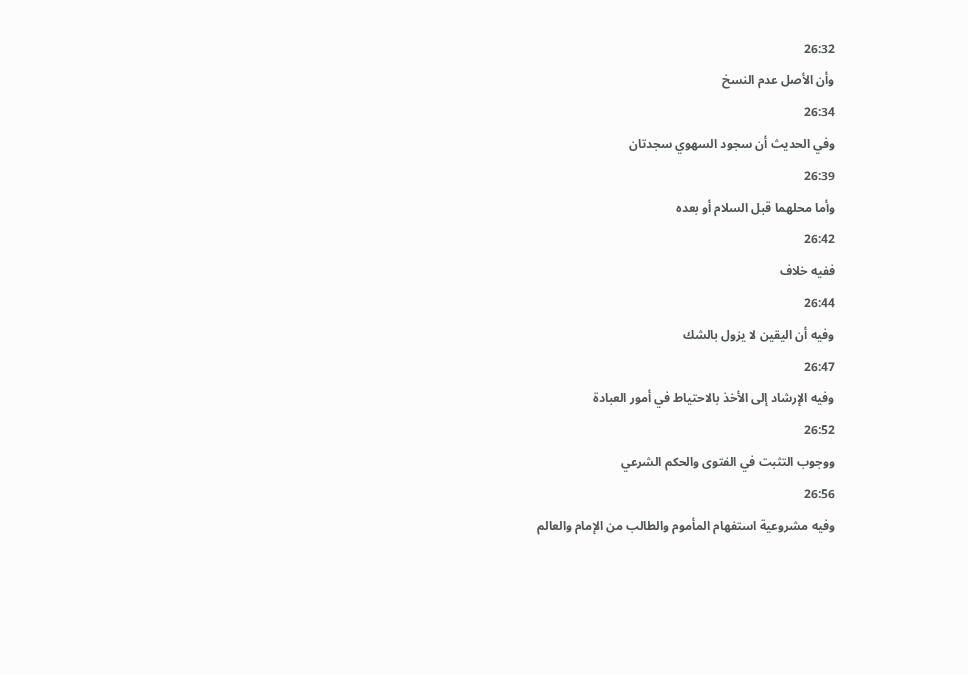26:32
وأن الأصل عدم النسخ
26:34
وفي الحديث أن سجود السهوي سجدتان
26:39
وأما محلهما قبل السلام أو بعده
26:42
ففيه خلاف
26:44
وفيه أن اليقين لا يزول بالشك
26:47
وفيه الإرشاد إلى الأخذ بالاحتياط في أمور العبادة
26:52
ووجوب التثبت في الفتوى والحكم الشرعي
26:56
وفيه مشروعية استفهام المأموم والطالب من الإمام والعالم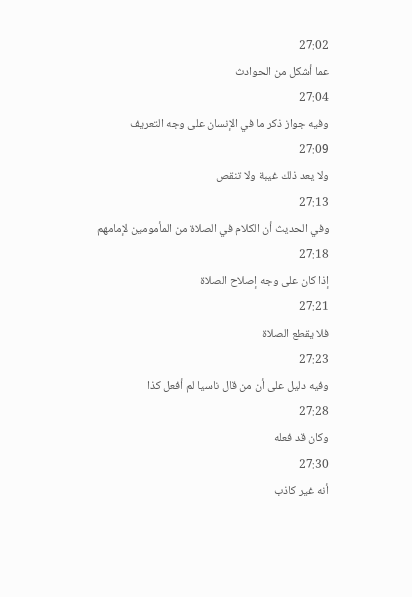27:02
عما أشكل من الحوادث
27:04
وفيه جواز ذكر ما في الإنسان على وجه التعريف
27:09
ولا يعد ذلك غيبة ولا تنقص
27:13
وفي الحديث أن الكلام في الصلاة من المأمومين لإمامهم
27:18
إذا كان على وجه إصلاح الصلاة
27:21
فلا يقطع الصلاة
27:23
وفيه دليل على أن من قال ناسيا لم أفعل كذا
27:28
وكان قد فعله
27:30
أنه غير كاذب